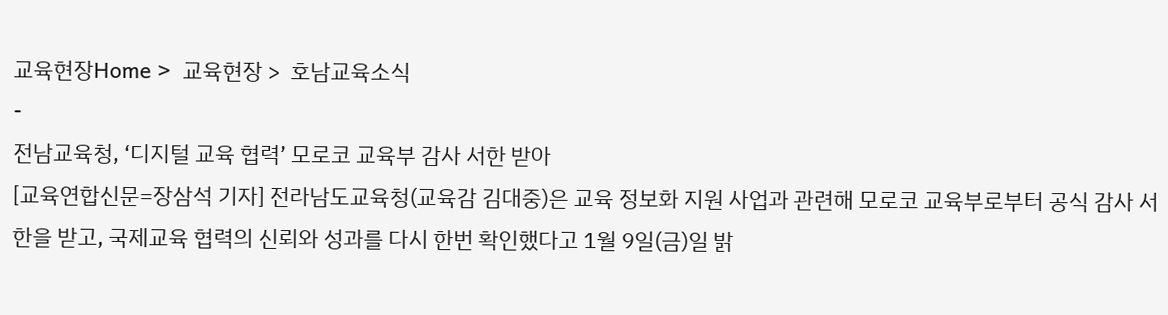교육현장Home >  교육현장 >  호남교육소식
-
전남교육청, ‘디지털 교육 협력’ 모로코 교육부 감사 서한 받아
[교육연합신문=장삼석 기자] 전라남도교육청(교육감 김대중)은 교육 정보화 지원 사업과 관련해 모로코 교육부로부터 공식 감사 서한을 받고, 국제교육 협력의 신뢰와 성과를 다시 한번 확인했다고 1월 9일(금)일 밝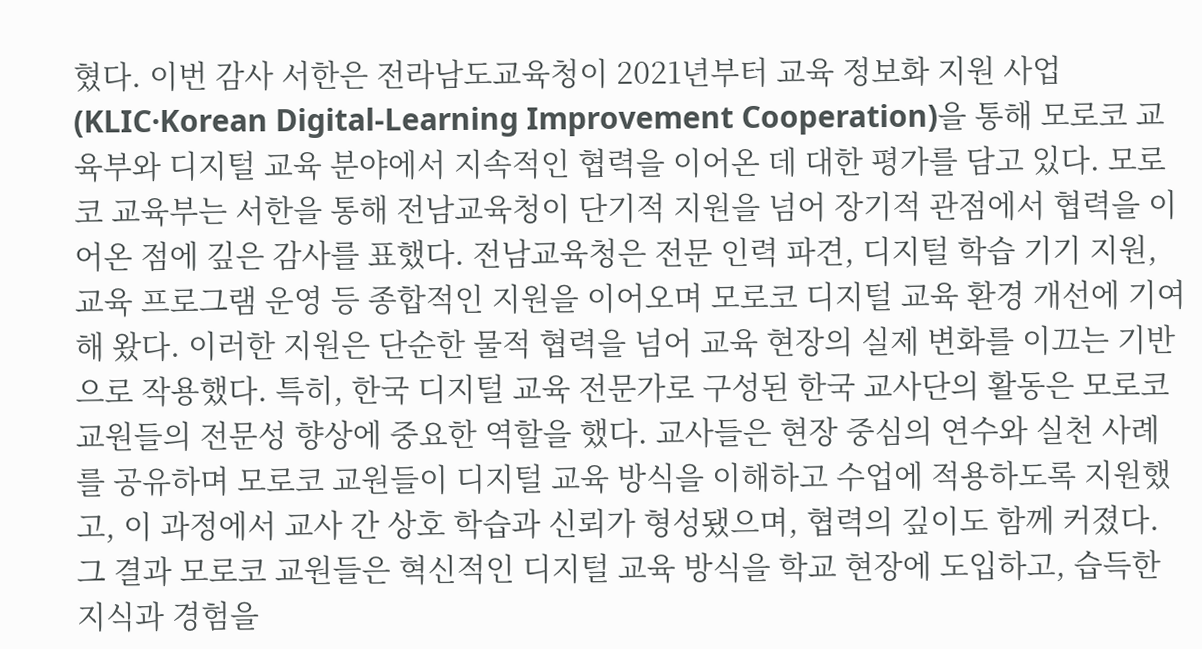혔다. 이번 감사 서한은 전라남도교육청이 2021년부터 교육 정보화 지원 사업 (KLIC·Korean Digital-Learning Improvement Cooperation)을 통해 모로코 교육부와 디지털 교육 분야에서 지속적인 협력을 이어온 데 대한 평가를 담고 있다. 모로코 교육부는 서한을 통해 전남교육청이 단기적 지원을 넘어 장기적 관점에서 협력을 이어온 점에 깊은 감사를 표했다. 전남교육청은 전문 인력 파견, 디지털 학습 기기 지원, 교육 프로그램 운영 등 종합적인 지원을 이어오며 모로코 디지털 교육 환경 개선에 기여해 왔다. 이러한 지원은 단순한 물적 협력을 넘어 교육 현장의 실제 변화를 이끄는 기반으로 작용했다. 특히, 한국 디지털 교육 전문가로 구성된 한국 교사단의 활동은 모로코 교원들의 전문성 향상에 중요한 역할을 했다. 교사들은 현장 중심의 연수와 실천 사례를 공유하며 모로코 교원들이 디지털 교육 방식을 이해하고 수업에 적용하도록 지원했고, 이 과정에서 교사 간 상호 학습과 신뢰가 형성됐으며, 협력의 깊이도 함께 커졌다. 그 결과 모로코 교원들은 혁신적인 디지털 교육 방식을 학교 현장에 도입하고, 습득한 지식과 경험을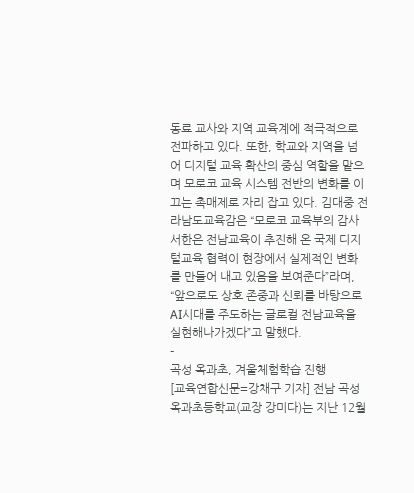동료 교사와 지역 교육계에 적극적으로 전파하고 있다. 또한, 학교와 지역을 넘어 디지털 교육 확산의 중심 역할을 맡으며 모로코 교육 시스템 전반의 변화를 이끄는 촉매제로 자리 잡고 있다. 김대중 전라남도교육감은 “모로코 교육부의 감사 서한은 전남교육이 추진해 온 국제 디지털교육 협력이 현장에서 실제적인 변화를 만들어 내고 있음을 보여준다”라며, “앞으로도 상호 존중과 신뢰를 바탕으로 AI시대를 주도하는 글로컬 전남교육을 실현해나가겠다”고 말했다.
-
곡성 옥과초, 겨울체험학습 진행
[교육연합신문=강채구 기자] 전남 곡성 옥과초등학교(교장 강미다)는 지난 12월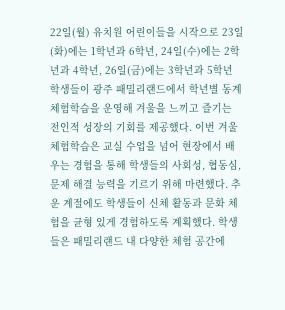22일(월) 유치원 어린이들을 시작으로 23일(화)에는 1학년과 6학년, 24일(수)에는 2학년과 4학년, 26일(금)에는 3학년과 5학년 학생들이 광주 패밀리랜드에서 학년별 동계체험학습을 운영해 겨울을 느끼고 즐기는 전인적 성장의 기회를 제공했다. 이번 겨울체험학습은 교실 수업을 넘어 현장에서 배우는 경험을 통해 학생들의 사회성, 협동심, 문제 해결 능력을 기르기 위해 마련했다. 추운 계절에도 학생들이 신체 활동과 문화 체험을 균형 있게 경험하도록 계획했다. 학생들은 패밀리랜드 내 다양한 체험 공간에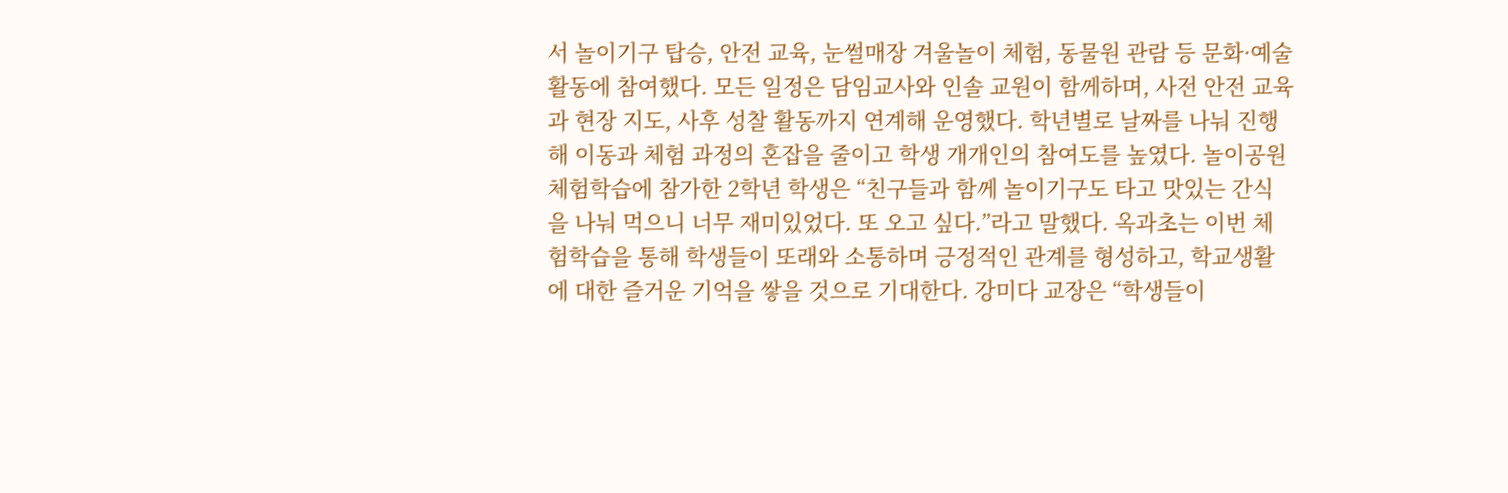서 놀이기구 탑승, 안전 교육, 눈썰매장 겨울놀이 체험, 동물원 관람 등 문화·예술 활동에 참여했다. 모든 일정은 담임교사와 인솔 교원이 함께하며, 사전 안전 교육과 현장 지도, 사후 성찰 활동까지 연계해 운영했다. 학년별로 날짜를 나눠 진행해 이동과 체험 과정의 혼잡을 줄이고 학생 개개인의 참여도를 높였다. 놀이공원 체험학습에 참가한 2학년 학생은 “친구들과 함께 놀이기구도 타고 맛있는 간식을 나눠 먹으니 너무 재미있었다. 또 오고 싶다.”라고 말했다. 옥과초는 이번 체험학습을 통해 학생들이 또래와 소통하며 긍정적인 관계를 형성하고, 학교생활에 대한 즐거운 기억을 쌓을 것으로 기대한다. 강미다 교장은 “학생들이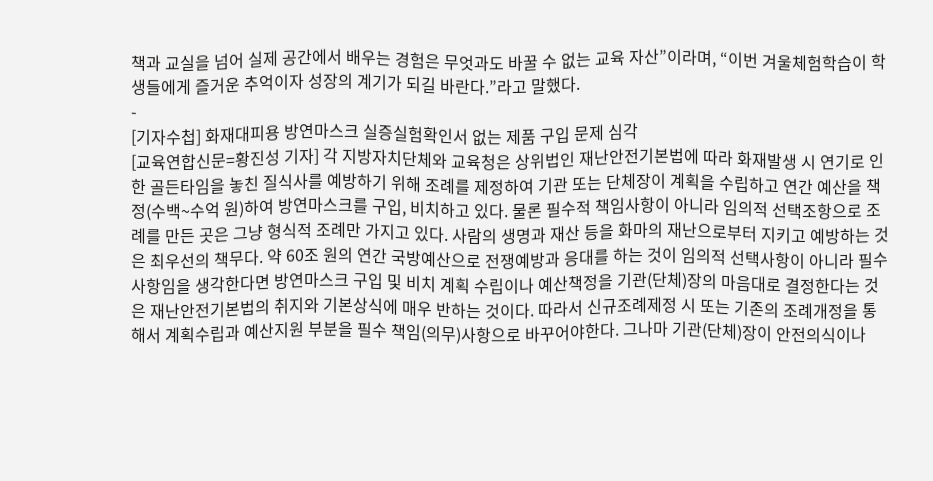책과 교실을 넘어 실제 공간에서 배우는 경험은 무엇과도 바꿀 수 없는 교육 자산”이라며, “이번 겨울체험학습이 학생들에게 즐거운 추억이자 성장의 계기가 되길 바란다.”라고 말했다.
-
[기자수첩] 화재대피용 방연마스크 실증실험확인서 없는 제품 구입 문제 심각
[교육연합신문=황진성 기자] 각 지방자치단체와 교육청은 상위법인 재난안전기본법에 따라 화재발생 시 연기로 인한 골든타임을 놓친 질식사를 예방하기 위해 조례를 제정하여 기관 또는 단체장이 계획을 수립하고 연간 예산을 책정(수백~수억 원)하여 방연마스크를 구입, 비치하고 있다. 물론 필수적 책임사항이 아니라 임의적 선택조항으로 조례를 만든 곳은 그냥 형식적 조례만 가지고 있다. 사람의 생명과 재산 등을 화마의 재난으로부터 지키고 예방하는 것은 최우선의 책무다. 약 60조 원의 연간 국방예산으로 전쟁예방과 응대를 하는 것이 임의적 선택사항이 아니라 필수 사항임을 생각한다면 방연마스크 구입 및 비치 계획 수립이나 예산책정을 기관(단체)장의 마음대로 결정한다는 것은 재난안전기본법의 취지와 기본상식에 매우 반하는 것이다. 따라서 신규조례제정 시 또는 기존의 조례개정을 통해서 계획수립과 예산지원 부분을 필수 책임(의무)사항으로 바꾸어야한다. 그나마 기관(단체)장이 안전의식이나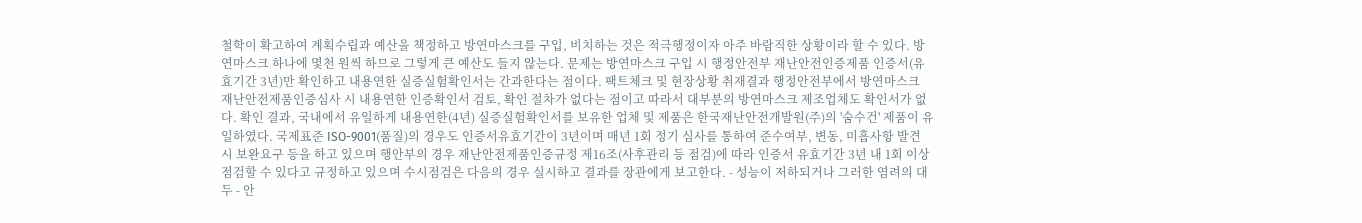철학이 확고하여 계획수립과 예산을 책정하고 방연마스크를 구입, 비치하는 것은 적극행정이자 아주 바람직한 상황이라 할 수 있다. 방연마스크 하나에 몇천 원씩 하므로 그렇게 큰 예산도 들지 않는다. 문제는 방연마스크 구입 시 행정안전부 재난안전인증제품 인증서(유효기간 3년)만 확인하고 내용연한 실증실험확인서는 간과한다는 점이다. 팩트체크 및 현장상황 취재결과 행정안전부에서 방연마스크 재난안전제품인증심사 시 내용연한 인증확인서 검토, 확인 절차가 없다는 점이고 따라서 대부분의 방연마스크 제조업체도 확인서가 없다. 확인 결과, 국내에서 유일하게 내용연한(4년) 실증실험확인서를 보유한 업체 및 제품은 한국재난안전개발원(주)의 '숨수건' 제품이 유일하였다. 국제표준 ISO-9001(품질)의 경우도 인증서유효기간이 3년이며 매년 1회 정기 심사를 통하여 준수여부, 변동, 미흡사항 발견 시 보완요구 등을 하고 있으며 행안부의 경우 재난안전제품인증규정 제16조(사후관리 등 점검)에 따라 인증서 유효기간 3년 내 1회 이상 점검할 수 있다고 규정하고 있으며 수시점검은 다음의 경우 실시하고 결과를 장관에게 보고한다. - 성능이 저하되거나 그러한 염려의 대두 - 안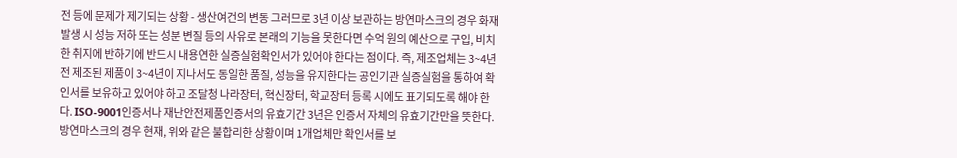전 등에 문제가 제기되는 상황 - 생산여건의 변동 그러므로 3년 이상 보관하는 방연마스크의 경우 화재발생 시 성능 저하 또는 성분 변질 등의 사유로 본래의 기능을 못한다면 수억 원의 예산으로 구입, 비치한 취지에 반하기에 반드시 내용연한 실증실험확인서가 있어야 한다는 점이다. 즉, 제조업체는 3~4년 전 제조된 제품이 3~4년이 지나서도 동일한 품질, 성능을 유지한다는 공인기관 실증실험을 통하여 확인서를 보유하고 있어야 하고 조달청 나라장터, 혁신장터, 학교장터 등록 시에도 표기되도록 해야 한다. ISO-9001인증서나 재난안전제품인증서의 유효기간 3년은 인증서 자체의 유효기간만을 뜻한다. 방연마스크의 경우 현재, 위와 같은 불합리한 상황이며 1개업체만 확인서를 보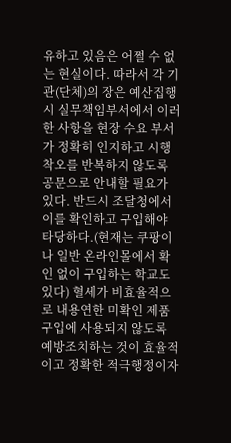유하고 있음은 어쩔 수 없는 현실이다. 따라서 각 기관(단체)의 장은 예산집행 시 실무책임부서에서 이러한 사항을 현장 수요 부서가 정확히 인지하고 시행착오를 반복하지 않도록 공문으로 안내할 필요가 있다. 반드시 조달청에서 이를 확인하고 구입해야 타당하다.(현재는 쿠팡이나 일반 온라인몰에서 확인 없이 구입하는 학교도 있다) 혈세가 비효율적으로 내용연한 미확인 제품구입에 사용되지 않도록 예방조치하는 것이 효율적이고 정확한 적극행정이자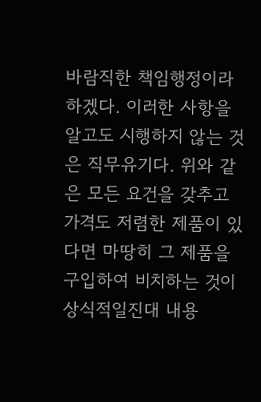바람직한 책임행정이라 하겠다. 이러한 사항을 알고도 시행하지 않는 것은 직무유기다. 위와 같은 모든 요건을 갖추고 가격도 저렴한 제품이 있다면 마땅히 그 제품을 구입하여 비치하는 것이 상식적일진대 내용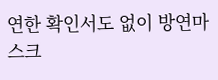연한 확인서도 없이 방연마스크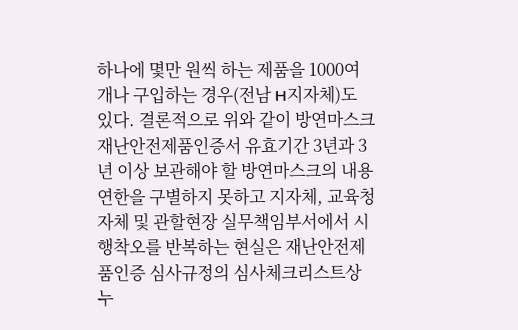하나에 몇만 원씩 하는 제품을 1000여 개나 구입하는 경우(전남 H지자체)도 있다. 결론적으로 위와 같이 방연마스크 재난안전제품인증서 유효기간 3년과 3년 이상 보관해야 할 방연마스크의 내용연한을 구별하지 못하고 지자체, 교육청 자체 및 관할현장 실무책임부서에서 시행착오를 반복하는 현실은 재난안전제품인증 심사규정의 심사체크리스트상 누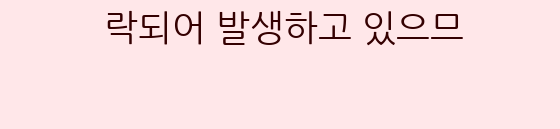락되어 발생하고 있으므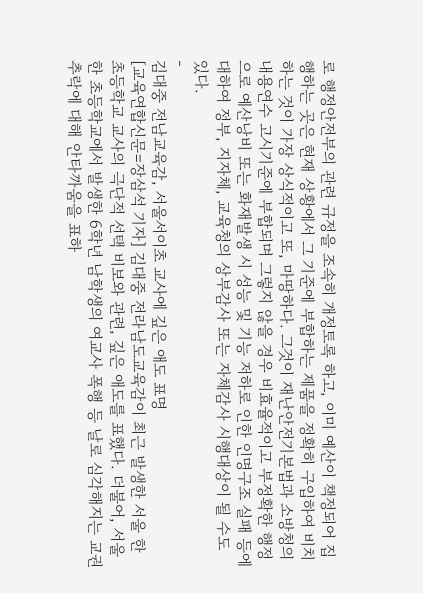로 행정안전부의 관련 규정을 조속히 개정토록 하고, 이미 예산이 책정되어 집행하는 곳은 현재 상황에서 그 기준에 부합하는 제품을 정확히 구입하여 비치하는 것이 가장 상식적이고 또, 마땅하다. 그것이 재난안전기본법과 소방청의 내용연수 고시기준에 부합되며 그렇지 않을 경우 비효율적이고 부정확한 행정으로 예산낭비 또는 화재발생 시 성능 및 기능 저하로 인한 인명구조 실패 등에 대하여 정부, 지자체, 교육청의 상부감사 또는 자체감사 시행대상이 될 수도 있다.
-
김대중 전남교육감, 서울서이초 교사에 깊은 애도 표명
[교육연합신문=장삼석 기자] 김대중 전라남도교육감이 최근 발생한 서울 한 초등학교 교사의 극단적 선택 비보와 관련, 깊은 애도를 표했다. 더불어, 서울 한 초등학교에서 발생한 6학년 남학생의 여교사 폭행 등 날로 심각해지는 교권 추락에 대해 안타까움을 표하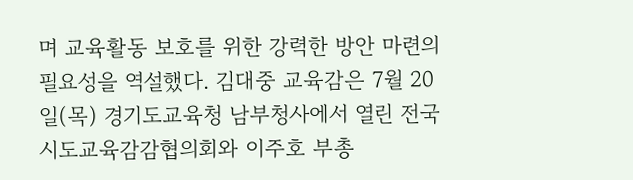며 교육활동 보호를 위한 강력한 방안 마련의 필요성을 역설했다. 김대중 교육감은 7월 20일(목) 경기도교육청 남부청사에서 열린 전국 시도교육감감협의회와 이주호 부총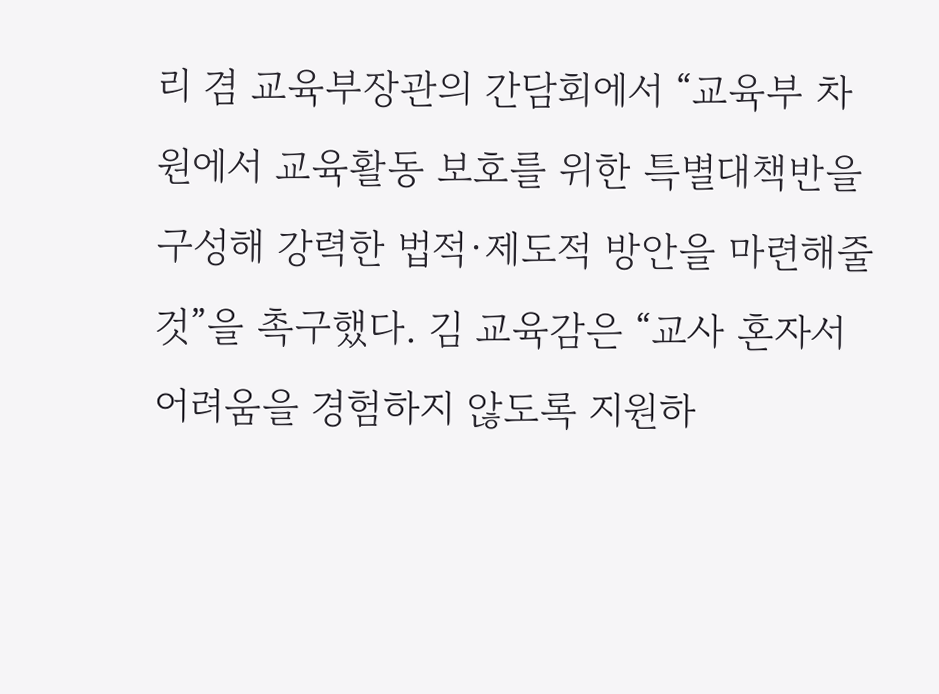리 겸 교육부장관의 간담회에서 “교육부 차원에서 교육활동 보호를 위한 특별대책반을 구성해 강력한 법적·제도적 방안을 마련해줄 것”을 촉구했다. 김 교육감은 “교사 혼자서 어려움을 경험하지 않도록 지원하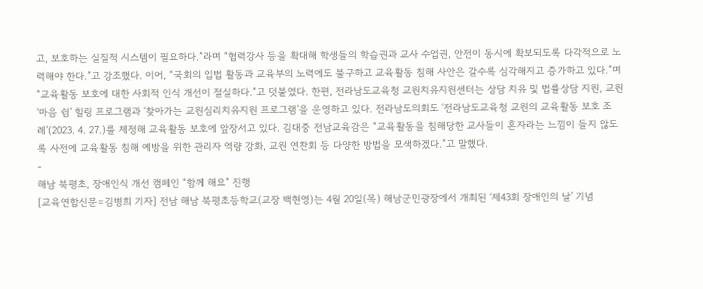고, 보호하는 실질적 시스템이 필요하다.”라며 “협력강사 등을 확대해 학생들의 학습권과 교사 수업권, 안전이 동시에 확보되도록 다각적으로 노력해야 한다.”고 강조했다. 이어, “국회의 입법 활동과 교육부의 노력에도 불구하고 교육활동 침해 사안은 갈수록 심각해지고 증가하고 있다.”며 “교육활동 보호에 대한 사회적 인식 개선이 절실하다.”고 덧붙였다. 한편, 전라남도교육청 교원치유지원센터는 상담 치유 및 법률상담 지원, 교원 ‘마음 쉼’ 힐링 프로그램과 ‘찾아가는 교원심리치유지원 프로그램’을 운영하고 있다. 전라남도의회도 ‘전라남도교육청 교원의 교육활동 보호 조례’(2023. 4. 27.)를 제정해 교육활동 보호에 앞장서고 있다. 김대중 전남교육감은 “교육활동을 침해당한 교사들이 혼자라는 느낌이 들지 않도록 사전에 교육활동 침해 예방을 위한 관리자 역량 강화, 교원 연찬회 등 다양한 방법을 모색하겠다.”고 말했다.
-
해남 북평초, 장애인식 개선 캠페인 “함께 해요” 진행
[교육연합신문=김병희 기자] 전남 해남 북평초등학교(교장 백현영)는 4월 20일(목) 해남군민광장에서 개최된 ‘제43회 장애인의 날’ 기념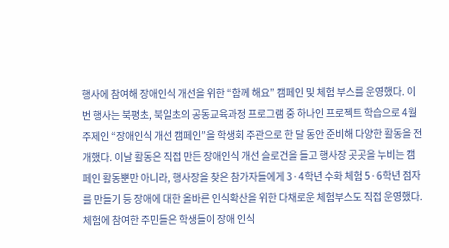행사에 참여해 장애인식 개선을 위한 “함께 해요” 캠페인 및 체험 부스를 운영했다. 이번 행사는 북평초, 북일초의 공동교육과정 프로그램 중 하나인 프로젝트 학습으로 4월 주제인 “장애인식 개선 캠페인”을 학생회 주관으로 한 달 동안 준비해 다양한 활동을 전개했다. 이날 활동은 직접 만든 장애인식 개선 슬로건을 들고 행사장 곳곳을 누비는 캠페인 활동뿐만 아니라, 행사장을 찾은 참가자들에게 3·4학년 수화 체험 5·6학년 점자를 만들기 등 장애에 대한 올바른 인식확산을 위한 다채로운 체험부스도 직접 운영했다. 체험에 참여한 주민들은 학생들이 장애 인식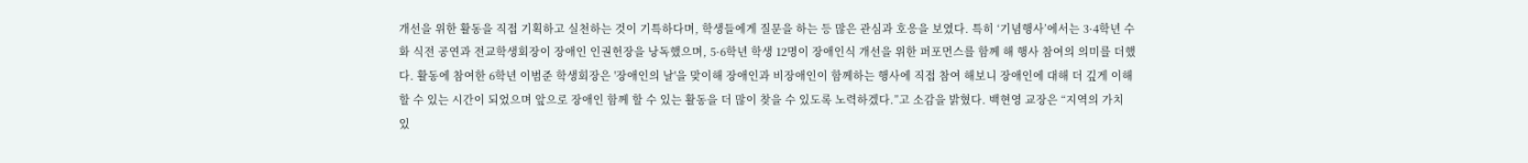개선을 위한 활동을 직접 기획하고 실천하는 것이 기특하다며, 학생들에게 질문을 하는 등 많은 관심과 호응을 보였다. 특히 ‘기념행사’에서는 3·4학년 수화 식전 공연과 전교학생회장이 장애인 인권헌장을 낭독했으며, 5·6학년 학생 12명이 장애인식 개선을 위한 퍼포먼스를 함께 해 행사 참여의 의미를 더했다. 활동에 참여한 6학년 이범준 학생회장은 '장애인의 날'을 맞이해 장애인과 비장애인이 함께하는 행사에 직접 참여 해보니 장애인에 대해 더 깊게 이해할 수 있는 시간이 되었으며 앞으로 장애인 함께 할 수 있는 활동을 더 많이 찾을 수 있도록 노력하겠다.”고 소감을 밝혔다. 백현영 교장은 “지역의 가치 있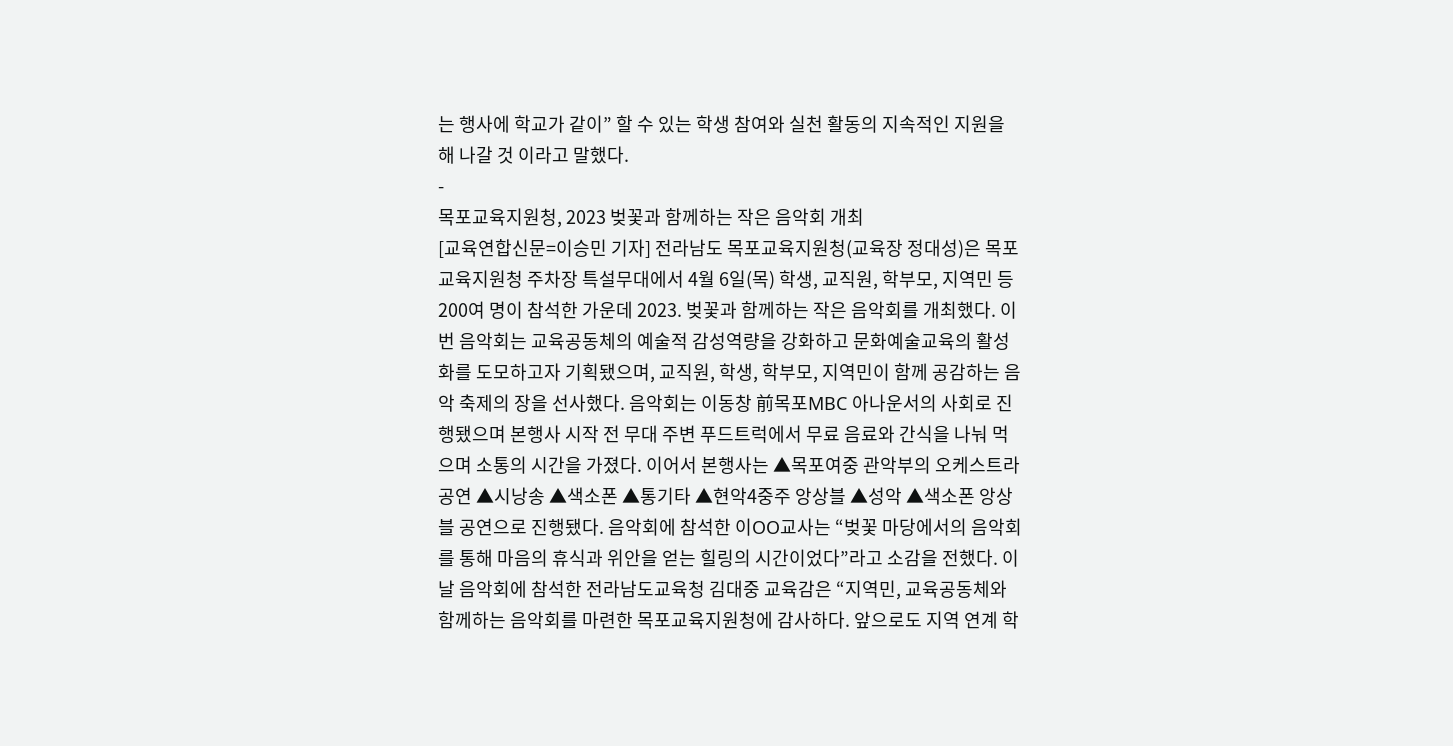는 행사에 학교가 같이” 할 수 있는 학생 참여와 실천 활동의 지속적인 지원을 해 나갈 것 이라고 말했다.
-
목포교육지원청, 2023 벚꽃과 함께하는 작은 음악회 개최
[교육연합신문=이승민 기자] 전라남도 목포교육지원청(교육장 정대성)은 목포교육지원청 주차장 특설무대에서 4월 6일(목) 학생, 교직원, 학부모, 지역민 등 200여 명이 참석한 가운데 2023. 벚꽃과 함께하는 작은 음악회를 개최했다. 이번 음악회는 교육공동체의 예술적 감성역량을 강화하고 문화예술교육의 활성화를 도모하고자 기획됐으며, 교직원, 학생, 학부모, 지역민이 함께 공감하는 음악 축제의 장을 선사했다. 음악회는 이동창 前목포MBC 아나운서의 사회로 진행됐으며 본행사 시작 전 무대 주변 푸드트럭에서 무료 음료와 간식을 나눠 먹으며 소통의 시간을 가졌다. 이어서 본행사는 ▲목포여중 관악부의 오케스트라 공연 ▲시낭송 ▲색소폰 ▲통기타 ▲현악4중주 앙상블 ▲성악 ▲색소폰 앙상블 공연으로 진행됐다. 음악회에 참석한 이OO교사는 “벚꽃 마당에서의 음악회를 통해 마음의 휴식과 위안을 얻는 힐링의 시간이었다”라고 소감을 전했다. 이날 음악회에 참석한 전라남도교육청 김대중 교육감은 “지역민, 교육공동체와 함께하는 음악회를 마련한 목포교육지원청에 감사하다. 앞으로도 지역 연계 학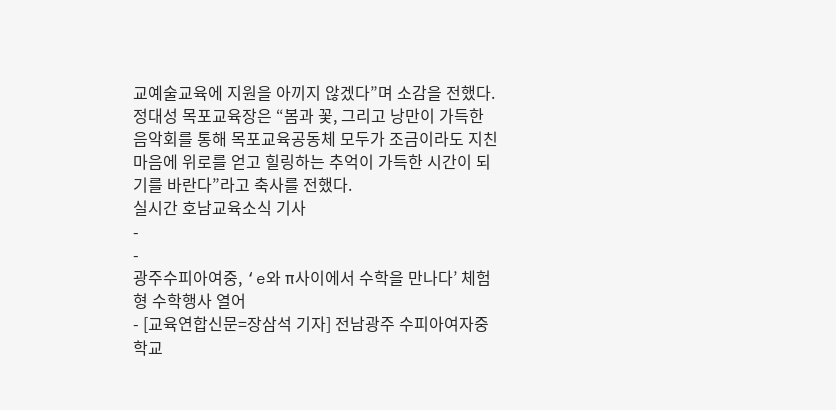교예술교육에 지원을 아끼지 않겠다”며 소감을 전했다. 정대성 목포교육장은 “봄과 꽃, 그리고 낭만이 가득한 음악회를 통해 목포교육공동체 모두가 조금이라도 지친 마음에 위로를 얻고 힐링하는 추억이 가득한 시간이 되기를 바란다”라고 축사를 전했다.
실시간 호남교육소식 기사
-
-
광주수피아여중, ‘e와 π사이에서 수학을 만나다’ 체험형 수학행사 열어
- [교육연합신문=장삼석 기자] 전남광주 수피아여자중학교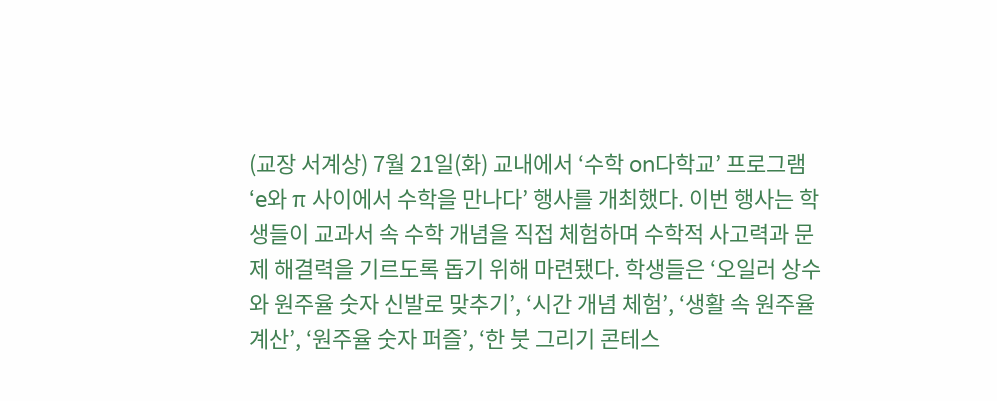(교장 서계상) 7월 21일(화) 교내에서 ‘수학 on다학교’ 프로그램 ‘e와 π 사이에서 수학을 만나다’ 행사를 개최했다. 이번 행사는 학생들이 교과서 속 수학 개념을 직접 체험하며 수학적 사고력과 문제 해결력을 기르도록 돕기 위해 마련됐다. 학생들은 ‘오일러 상수와 원주율 숫자 신발로 맞추기’, ‘시간 개념 체험’, ‘생활 속 원주율 계산’, ‘원주율 숫자 퍼즐’, ‘한 붓 그리기 콘테스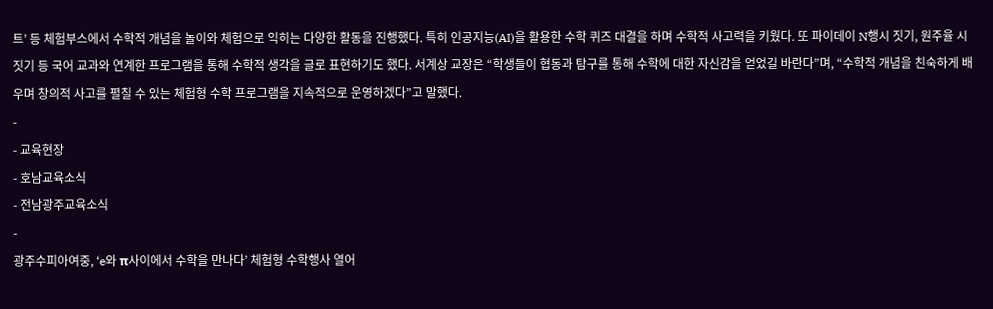트’ 등 체험부스에서 수학적 개념을 놀이와 체험으로 익히는 다양한 활동을 진행했다. 특히 인공지능(AI)을 활용한 수학 퀴즈 대결을 하며 수학적 사고력을 키웠다. 또 파이데이 N행시 짓기, 원주율 시 짓기 등 국어 교과와 연계한 프로그램을 통해 수학적 생각을 글로 표현하기도 했다. 서계상 교장은 “학생들이 협동과 탐구를 통해 수학에 대한 자신감을 얻었길 바란다”며, “수학적 개념을 친숙하게 배우며 창의적 사고를 펼칠 수 있는 체험형 수학 프로그램을 지속적으로 운영하겠다”고 말했다.
-
- 교육현장
- 호남교육소식
- 전남광주교육소식
-
광주수피아여중, ‘e와 π사이에서 수학을 만나다’ 체험형 수학행사 열어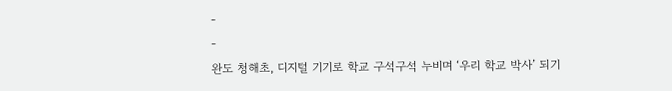-
-
완도 청해초, 디지털 기기로 학교 구석구석 누비며 ‘우리 학교 박사’ 되기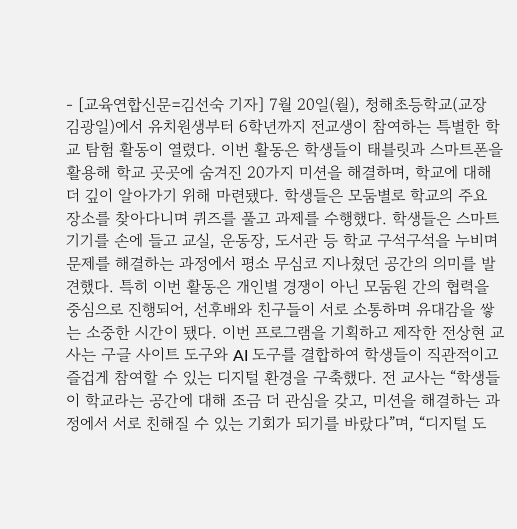- [교육연합신문=김선숙 기자] 7월 20일(월), 청해초등학교(교장 김광일)에서 유치원생부터 6학년까지 전교생이 참여하는 특별한 학교 탐험 활동이 열렸다. 이번 활동은 학생들이 태블릿과 스마트폰을 활용해 학교 곳곳에 숨겨진 20가지 미션을 해결하며, 학교에 대해 더 깊이 알아가기 위해 마련됐다. 학생들은 모둠별로 학교의 주요 장소를 찾아다니며 퀴즈를 풀고 과제를 수행했다. 학생들은 스마트 기기를 손에 들고 교실, 운동장, 도서관 등 학교 구석구석을 누비며 문제를 해결하는 과정에서 평소 무심코 지나쳤던 공간의 의미를 발견했다. 특히 이번 활동은 개인별 경쟁이 아닌 모둠원 간의 협력을 중심으로 진행되어, 선후배와 친구들이 서로 소통하며 유대감을 쌓는 소중한 시간이 됐다. 이번 프로그램을 기획하고 제작한 전상현 교사는 구글 사이트 도구와 AI 도구를 결합하여 학생들이 직관적이고 즐겁게 참여할 수 있는 디지털 환경을 구축했다. 전 교사는 “학생들이 학교라는 공간에 대해 조금 더 관심을 갖고, 미션을 해결하는 과정에서 서로 친해질 수 있는 기회가 되기를 바랐다”며, “디지털 도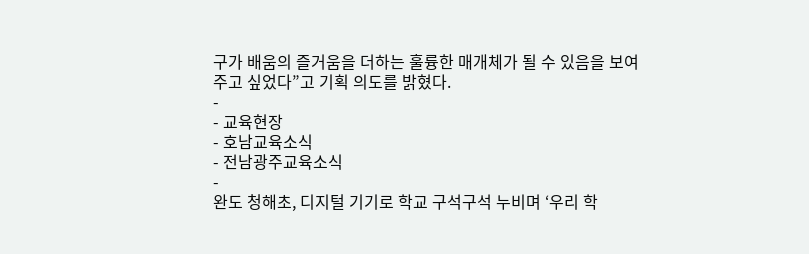구가 배움의 즐거움을 더하는 훌륭한 매개체가 될 수 있음을 보여주고 싶었다”고 기획 의도를 밝혔다.
-
- 교육현장
- 호남교육소식
- 전남광주교육소식
-
완도 청해초, 디지털 기기로 학교 구석구석 누비며 ‘우리 학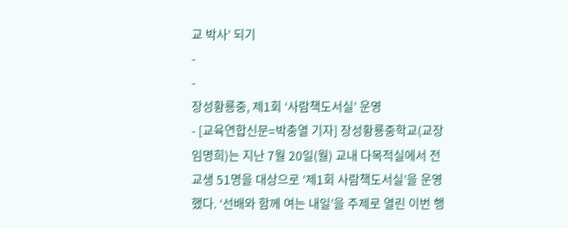교 박사’ 되기
-
-
장성황룡중, 제1회 ‘사람책도서실’ 운영
- [교육연합신문=박충열 기자] 장성황룡중학교(교장 임명희)는 지난 7월 20일(월) 교내 다목적실에서 전교생 51명을 대상으로 ‘제1회 사람책도서실’을 운영했다. ‘선배와 함께 여는 내일’을 주제로 열린 이번 행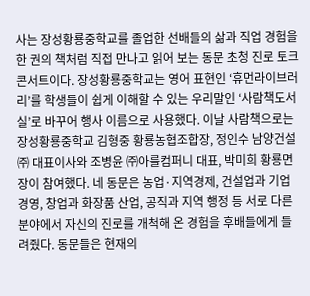사는 장성황룡중학교를 졸업한 선배들의 삶과 직업 경험을 한 권의 책처럼 직접 만나고 읽어 보는 동문 초청 진로 토크콘서트이다. 장성황룡중학교는 영어 표현인 ‘휴먼라이브러리’를 학생들이 쉽게 이해할 수 있는 우리말인 ‘사람책도서실’로 바꾸어 행사 이름으로 사용했다. 이날 사람책으로는 장성황룡중학교 김형중 황룡농협조합장, 정인수 남양건설㈜ 대표이사와 조병윤 ㈜아를컴퍼니 대표, 박미희 황룡면장이 참여했다. 네 동문은 농업·지역경제, 건설업과 기업 경영, 창업과 화장품 산업, 공직과 지역 행정 등 서로 다른 분야에서 자신의 진로를 개척해 온 경험을 후배들에게 들려줬다. 동문들은 현재의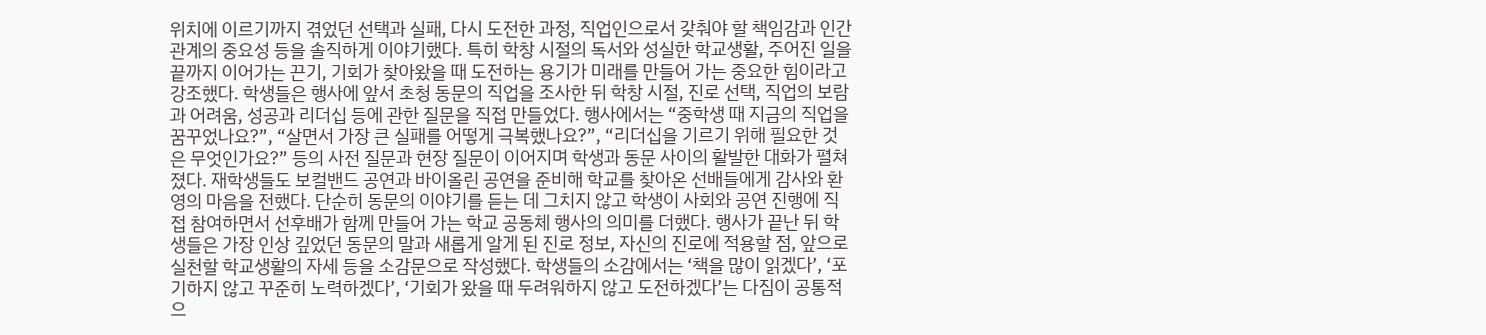위치에 이르기까지 겪었던 선택과 실패, 다시 도전한 과정, 직업인으로서 갖춰야 할 책임감과 인간관계의 중요성 등을 솔직하게 이야기했다. 특히 학창 시절의 독서와 성실한 학교생활, 주어진 일을 끝까지 이어가는 끈기, 기회가 찾아왔을 때 도전하는 용기가 미래를 만들어 가는 중요한 힘이라고 강조했다. 학생들은 행사에 앞서 초청 동문의 직업을 조사한 뒤 학창 시절, 진로 선택, 직업의 보람과 어려움, 성공과 리더십 등에 관한 질문을 직접 만들었다. 행사에서는 “중학생 때 지금의 직업을 꿈꾸었나요?”, “살면서 가장 큰 실패를 어떻게 극복했나요?”, “리더십을 기르기 위해 필요한 것은 무엇인가요?” 등의 사전 질문과 현장 질문이 이어지며 학생과 동문 사이의 활발한 대화가 펼쳐졌다. 재학생들도 보컬밴드 공연과 바이올린 공연을 준비해 학교를 찾아온 선배들에게 감사와 환영의 마음을 전했다. 단순히 동문의 이야기를 듣는 데 그치지 않고 학생이 사회와 공연 진행에 직접 참여하면서 선후배가 함께 만들어 가는 학교 공동체 행사의 의미를 더했다. 행사가 끝난 뒤 학생들은 가장 인상 깊었던 동문의 말과 새롭게 알게 된 진로 정보, 자신의 진로에 적용할 점, 앞으로 실천할 학교생활의 자세 등을 소감문으로 작성했다. 학생들의 소감에서는 ‘책을 많이 읽겠다’, ‘포기하지 않고 꾸준히 노력하겠다’, ‘기회가 왔을 때 두려워하지 않고 도전하겠다’는 다짐이 공통적으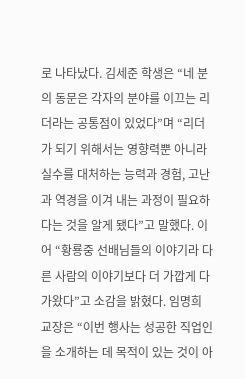로 나타났다. 김세준 학생은 “네 분의 동문은 각자의 분야를 이끄는 리더라는 공통점이 있었다”며 “리더가 되기 위해서는 영향력뿐 아니라 실수를 대처하는 능력과 경험, 고난과 역경을 이겨 내는 과정이 필요하다는 것을 알게 됐다”고 말했다. 이어 “황룡중 선배님들의 이야기라 다른 사람의 이야기보다 더 가깝게 다가왔다”고 소감을 밝혔다. 임명희 교장은 “이번 행사는 성공한 직업인을 소개하는 데 목적이 있는 것이 아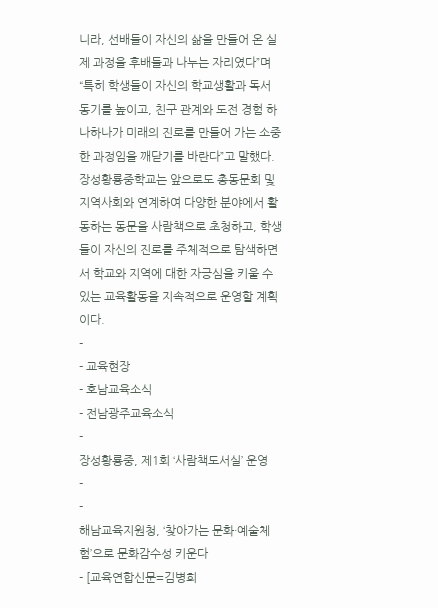니라, 선배들이 자신의 삶을 만들어 온 실제 과정을 후배들과 나누는 자리였다”며 “특히 학생들이 자신의 학교생활과 독서 동기를 높이고, 친구 관계와 도전 경험 하나하나가 미래의 진로를 만들어 가는 소중한 과정임을 깨닫기를 바란다”고 말했다. 장성황룡중학교는 앞으로도 총동문회 및 지역사회와 연계하여 다양한 분야에서 활동하는 동문을 사람책으로 초청하고, 학생들이 자신의 진로를 주체적으로 탐색하면서 학교와 지역에 대한 자긍심을 키울 수 있는 교육활동을 지속적으로 운영할 계획이다.
-
- 교육현장
- 호남교육소식
- 전남광주교육소식
-
장성황룡중, 제1회 ‘사람책도서실’ 운영
-
-
해남교육지원청, ‘찾아가는 문화·예술체험’으로 문화감수성 키운다
- [교육연합신문=김병희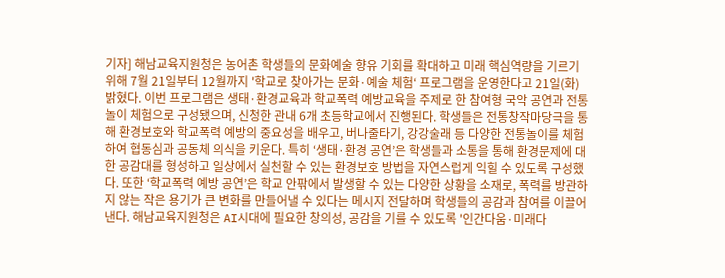기자] 해남교육지원청은 농어촌 학생들의 문화예술 향유 기회를 확대하고 미래 핵심역량을 기르기 위해 7월 21일부터 12월까지 '학교로 찾아가는 문화·예술 체험‘ 프로그램을 운영한다고 21일(화) 밝혔다. 이번 프로그램은 생태·환경교육과 학교폭력 예방교육을 주제로 한 참여형 국악 공연과 전통놀이 체험으로 구성됐으며, 신청한 관내 6개 초등학교에서 진행된다. 학생들은 전통창작마당극을 통해 환경보호와 학교폭력 예방의 중요성을 배우고, 버나줄타기, 강강술래 등 다양한 전통놀이를 체험하여 협동심과 공동체 의식을 키운다. 특히 ‘생태·환경 공연’은 학생들과 소통을 통해 환경문제에 대한 공감대를 형성하고 일상에서 실천할 수 있는 환경보호 방법을 자연스럽게 익힐 수 있도록 구성했다. 또한 ‘학교폭력 예방 공연’은 학교 안팎에서 발생할 수 있는 다양한 상황을 소재로, 폭력를 방관하지 않는 작은 용기가 큰 변화를 만들어낼 수 있다는 메시지 전달하며 학생들의 공감과 참여를 이끌어낸다. 해남교육지원청은 AI시대에 필요한 창의성, 공감을 기를 수 있도록 '인간다움·미래다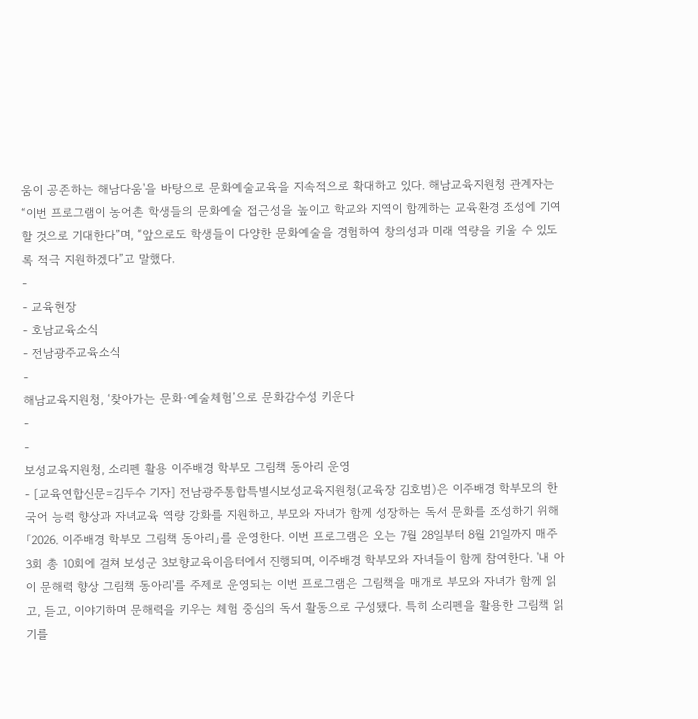움이 공존하는 해남다움'을 바탕으로 문화예술교육을 지속적으로 확대하고 있다. 해남교육지원청 관계자는 “이번 프로그램이 농어촌 학생들의 문화예술 접근성을 높이고 학교와 지역이 함께하는 교육환경 조성에 기여할 것으로 기대한다”며, “앞으로도 학생들이 다양한 문화예술을 경험하여 창의성과 미래 역량을 키울 수 있도록 적극 지원하겠다”고 말했다.
-
- 교육현장
- 호남교육소식
- 전남광주교육소식
-
해남교육지원청, ‘찾아가는 문화·예술체험’으로 문화감수성 키운다
-
-
보성교육지원청, 소리펜 활용 이주배경 학부모 그림책 동아리 운영
- [교육연합신문=김두수 기자] 전남광주통합특별시보성교육지원청(교육장 김호범)은 이주배경 학부모의 한국어 능력 향상과 자녀교육 역량 강화를 지원하고, 부모와 자녀가 함께 성장하는 독서 문화를 조성하기 위해 「2026. 이주배경 학부모 그림책 동아리」를 운영한다. 이번 프로그램은 오는 7월 28일부터 8월 21일까지 매주 3회 총 10회에 걸쳐 보성군 3보향교육이음터에서 진행되며, 이주배경 학부모와 자녀들이 함께 참여한다. '내 아이 문해력 향상 그림책 동아리'를 주제로 운영되는 이번 프로그램은 그림책을 매개로 부모와 자녀가 함께 읽고, 듣고, 이야기하며 문해력을 키우는 체험 중심의 독서 활동으로 구성됐다. 특히 소리펜을 활용한 그림책 읽기를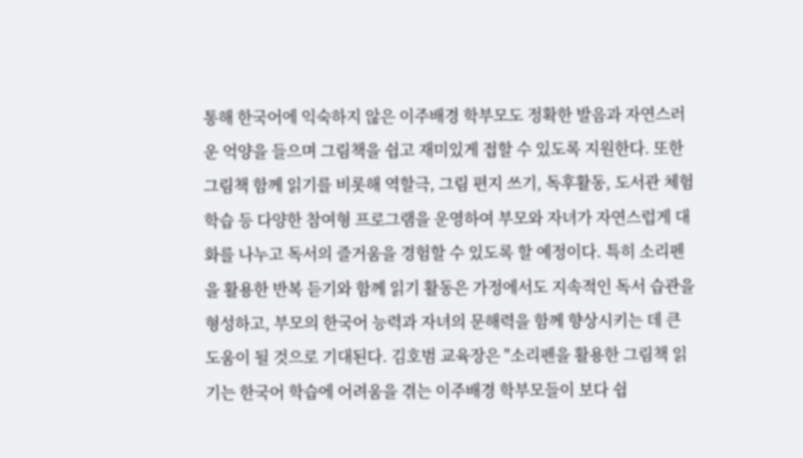통해 한국어에 익숙하지 않은 이주배경 학부모도 정확한 발음과 자연스러운 억양을 들으며 그림책을 쉽고 재미있게 접할 수 있도록 지원한다. 또한 그림책 함께 읽기를 비롯해 역할극, 그림 편지 쓰기, 독후활동, 도서관 체험학습 등 다양한 참여형 프로그램을 운영하여 부모와 자녀가 자연스럽게 대화를 나누고 독서의 즐거움을 경험할 수 있도록 할 예정이다. 특히 소리펜을 활용한 반복 듣기와 함께 읽기 활동은 가정에서도 지속적인 독서 습관을 형성하고, 부모의 한국어 능력과 자녀의 문해력을 함께 향상시키는 데 큰 도움이 될 것으로 기대된다. 김호범 교육장은 "소리펜을 활용한 그림책 읽기는 한국어 학습에 어려움을 겪는 이주배경 학부모들이 보다 쉽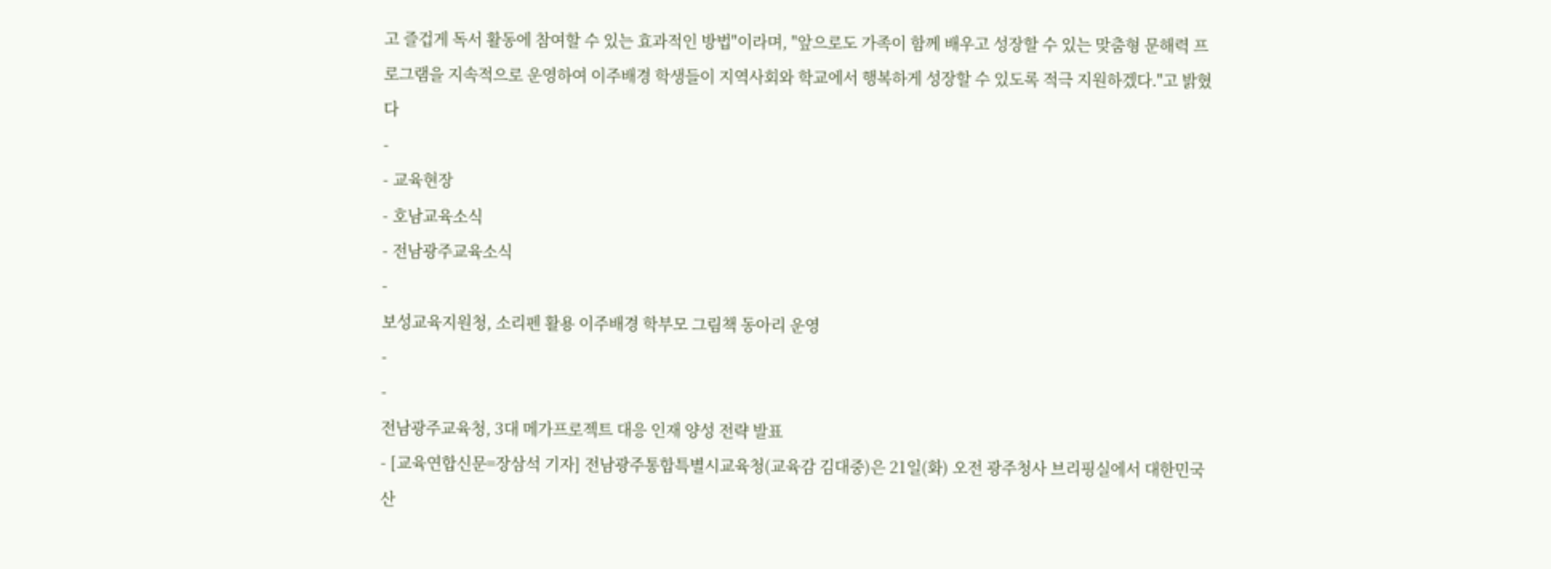고 즐겁게 독서 활동에 참여할 수 있는 효과적인 방법"이라며, "앞으로도 가족이 함께 배우고 성장할 수 있는 맞춤형 문해력 프로그램을 지속적으로 운영하여 이주배경 학생들이 지역사회와 학교에서 행복하게 성장할 수 있도록 적극 지원하겠다."고 밝혔다
-
- 교육현장
- 호남교육소식
- 전남광주교육소식
-
보성교육지원청, 소리펜 활용 이주배경 학부모 그림책 동아리 운영
-
-
전남광주교육청, 3대 메가프로젝트 대응 인재 양성 전략 발표
- [교육연합신문=장삼석 기자] 전남광주통합특별시교육청(교육감 김대중)은 21일(화) 오전 광주청사 브리핑실에서 대한민국 산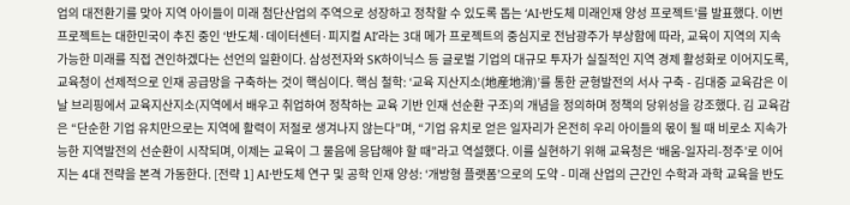업의 대전환기를 맞아 지역 아이들이 미래 첨단산업의 주역으로 성장하고 정착할 수 있도록 돕는 ‘AI·반도체 미래인재 양성 프로젝트’를 발표했다. 이번 프로젝트는 대한민국이 추진 중인 ‘반도체·데이터센터·피지컬 AI’라는 3대 메가 프로젝트의 중심지로 전남광주가 부상함에 따라, 교육이 지역의 지속 가능한 미래를 직접 견인하겠다는 선언의 일환이다. 삼성전자와 SK하이닉스 등 글로벌 기업의 대규모 투자가 실질적인 지역 경제 활성화로 이어지도록, 교육청이 선제적으로 인재 공급망을 구축하는 것이 핵심이다. 핵심 철학: ‘교육 지산지소(地産地消)’를 통한 균형발전의 서사 구축 - 김대중 교육감은 이날 브리핑에서 교육지산지소(지역에서 배우고 취업하여 정착하는 교육 기반 인재 선순환 구조)의 개념을 정의하며 정책의 당위성을 강조했다. 김 교육감은 “단순한 기업 유치만으로는 지역에 활력이 저절로 생겨나지 않는다”며, “기업 유치로 얻은 일자리가 온전히 우리 아이들의 몫이 될 때 비로소 지속가능한 지역발전의 선순환이 시작되며, 이제는 교육이 그 물음에 응답해야 할 때”라고 역설했다. 이를 실현하기 위해 교육청은 ‘배움-일자리-정주’로 이어지는 4대 전략을 본격 가동한다. [전략 1] AI·반도체 연구 및 공학 인재 양성: ‘개방형 플랫폼’으로의 도약 - 미래 산업의 근간인 수학과 과학 교육을 반도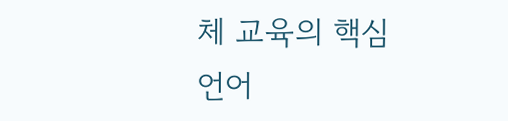체 교육의 핵심 언어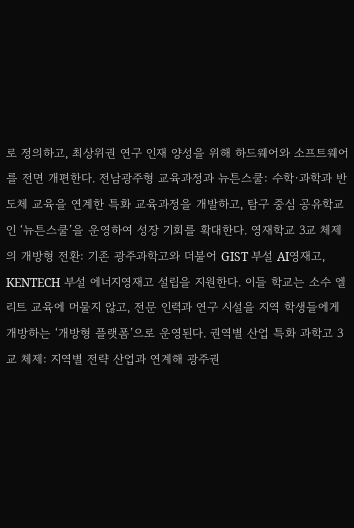로 정의하고, 최상위권 연구 인재 양성을 위해 하드웨어와 소프트웨어를 전면 개편한다. 전남광주형 교육과정과 뉴튼스쿨: 수학·과학과 반도체 교육을 연계한 특화 교육과정을 개발하고, 탐구 중심 공유학교인 ‘뉴튼스쿨’을 운영하여 성장 기회를 확대한다. 영재학교 3교 체제의 개방형 전환: 기존 광주과학고와 더불어 GIST 부설 AI영재고, KENTECH 부설 에너지영재고 설립을 지원한다. 이들 학교는 소수 엘리트 교육에 머물지 않고, 전문 인력과 연구 시설을 지역 학생들에게 개방하는 ‘개방형 플랫폼’으로 운영된다. 권역별 산업 특화 과학고 3교 체제: 지역별 전략 산업과 연계해 광주권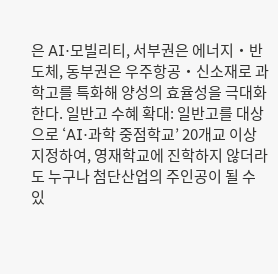은 AI‧모빌리티, 서부권은 에너지‧반도체, 동부권은 우주항공‧신소재로 과학고를 특화해 양성의 효율성을 극대화한다. 일반고 수혜 확대: 일반고를 대상으로 ‘AI·과학 중점학교’ 20개교 이상 지정하여, 영재학교에 진학하지 않더라도 누구나 첨단산업의 주인공이 될 수 있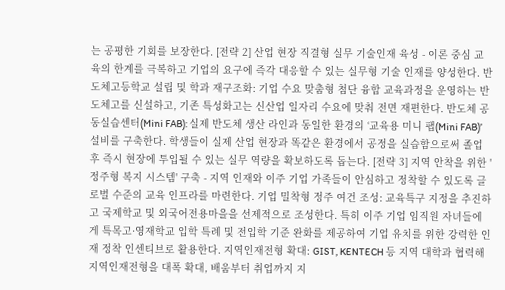는 공평한 기회를 보장한다. [전략 2] 산업 현장 직결형 실무 기술인재 육성 - 이론 중심 교육의 한계를 극복하고 기업의 요구에 즉각 대응할 수 있는 실무형 기술 인재를 양성한다. 반도체고등학교 설립 및 학과 재구조화: 기업 수요 맞춤형 첨단 융합 교육과정을 운영하는 반도체고를 신설하고, 기존 특성화고는 신산업 일자리 수요에 맞춰 전면 재편한다. 반도체 공동실습센터(Mini FAB): 실제 반도체 생산 라인과 동일한 환경의 ‘교육용 미니 팹(Mini FAB)’설비를 구축한다. 학생들이 실제 산업 현장과 똑같은 환경에서 공정을 실습함으로써 졸업 후 즉시 현장에 투입될 수 있는 실무 역량을 확보하도록 돕는다. [전략 3] 지역 안착을 위한 '정주형 복지 시스템' 구축 - 지역 인재와 이주 기업 가족들이 안심하고 정착할 수 있도록 글로벌 수준의 교육 인프라를 마련한다. 기업 밀착형 정주 여건 조성: 교육특구 지정을 추진하고 국제학교 및 외국어전용마을을 선제적으로 조성한다. 특히 이주 기업 임직원 자녀들에게 특목고·영재학교 입학 특례 및 전입학 기준 완화를 제공하여 기업 유치를 위한 강력한 인재 정착 인센티브로 활용한다. 지역인재전형 확대: GIST, KENTECH 등 지역 대학과 협력해 지역인재전형을 대폭 확대, 배움부터 취업까지 지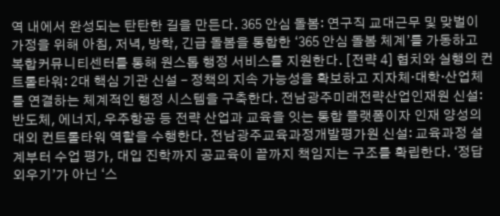역 내에서 완성되는 탄탄한 길을 만든다. 365 안심 돌봄: 연구직 교대근무 및 맞벌이 가정을 위해 아침, 저녁, 방학, 긴급 돌봄을 통합한 ‘365 안심 돌봄 체계’를 가동하고 복합커뮤니티센터를 통해 원스톱 행정 서비스를 지원한다. [전략 4] 협치와 실행의 컨트롤타워: 2대 핵심 기관 신설 - 정책의 지속 가능성을 확보하고 지자체·대학·산업체를 연결하는 체계적인 행정 시스템을 구축한다. 전남광주미래전략산업인재원 신설: 반도체, 에너지, 우주항공 등 전략 산업과 교육을 잇는 통합 플랫폼이자 인재 양성의 대외 컨트롤타워 역할을 수행한다. 전남광주교육과정개발평가원 신설: 교육과정 설계부터 수업 평가, 대입 진학까지 공교육이 끝까지 책임지는 구조를 확립한다. ‘정답 외우기’가 아닌 ‘스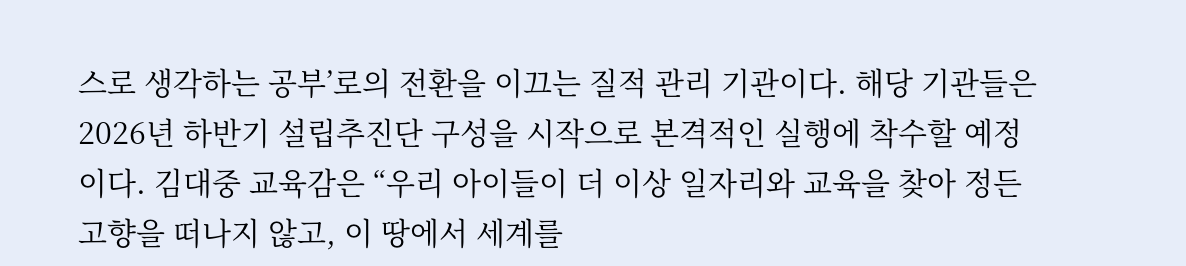스로 생각하는 공부’로의 전환을 이끄는 질적 관리 기관이다. 해당 기관들은 2026년 하반기 설립추진단 구성을 시작으로 본격적인 실행에 착수할 예정이다. 김대중 교육감은 “우리 아이들이 더 이상 일자리와 교육을 찾아 정든 고향을 떠나지 않고, 이 땅에서 세계를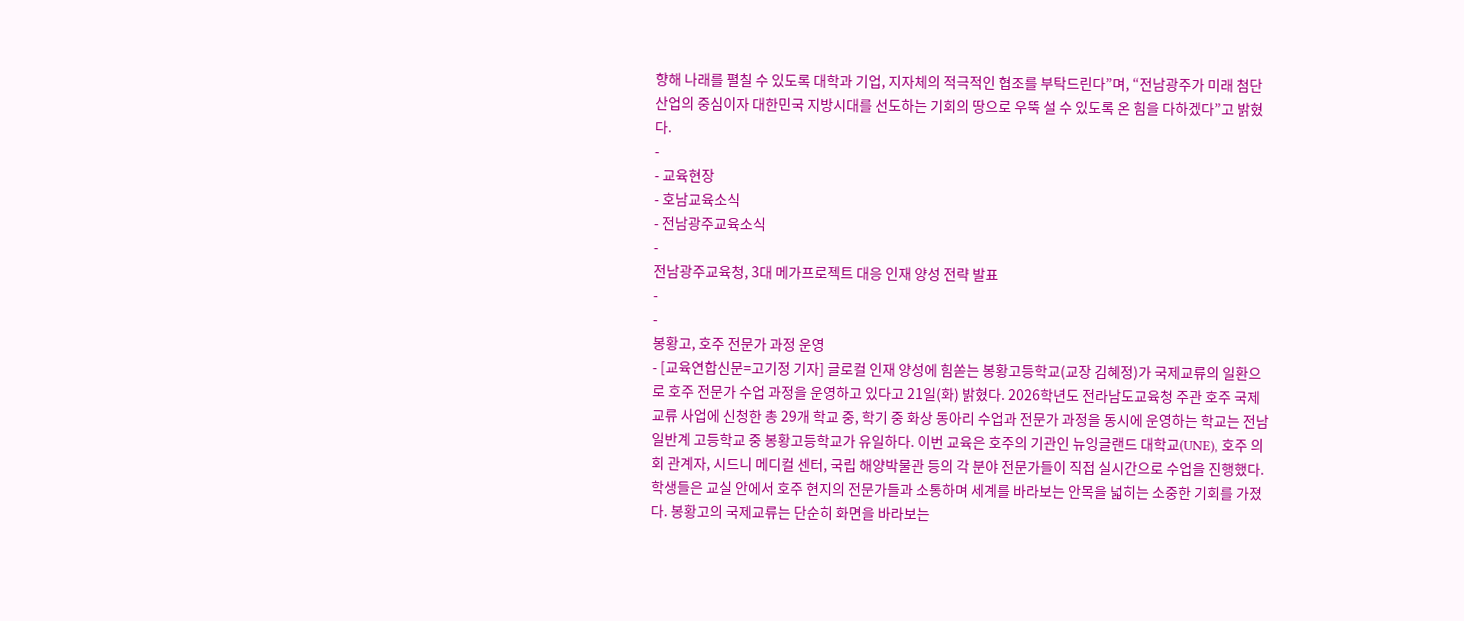향해 나래를 펼칠 수 있도록 대학과 기업, 지자체의 적극적인 협조를 부탁드린다”며, “전남광주가 미래 첨단산업의 중심이자 대한민국 지방시대를 선도하는 기회의 땅으로 우뚝 설 수 있도록 온 힘을 다하겠다”고 밝혔다.
-
- 교육현장
- 호남교육소식
- 전남광주교육소식
-
전남광주교육청, 3대 메가프로젝트 대응 인재 양성 전략 발표
-
-
봉황고, 호주 전문가 과정 운영
- [교육연합신문=고기정 기자] 글로컬 인재 양성에 힘쏟는 봉황고등학교(교장 김혜정)가 국제교류의 일환으로 호주 전문가 수업 과정을 운영하고 있다고 21일(화) 밝혔다. 2026학년도 전라남도교육청 주관 호주 국제교류 사업에 신청한 총 29개 학교 중, 학기 중 화상 동아리 수업과 전문가 과정을 동시에 운영하는 학교는 전남 일반계 고등학교 중 봉황고등학교가 유일하다. 이번 교육은 호주의 기관인 뉴잉글랜드 대학교(UNE), 호주 의회 관계자, 시드니 메디컬 센터, 국립 해양박물관 등의 각 분야 전문가들이 직접 실시간으로 수업을 진행했다. 학생들은 교실 안에서 호주 현지의 전문가들과 소통하며 세계를 바라보는 안목을 넓히는 소중한 기회를 가졌다. 봉황고의 국제교류는 단순히 화면을 바라보는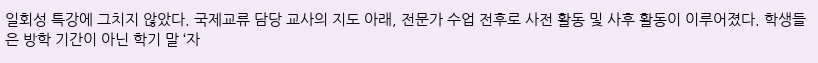일회성 특강에 그치지 않았다. 국제교류 담당 교사의 지도 아래, 전문가 수업 전후로 사전 활동 및 사후 활동이 이루어졌다. 학생들은 방학 기간이 아닌 학기 말 ‘자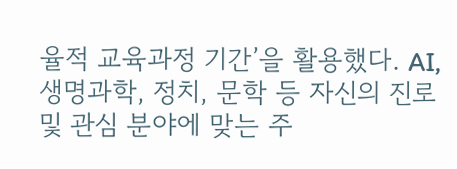율적 교육과정 기간’을 활용했다. AI, 생명과학, 정치, 문학 등 자신의 진로 및 관심 분야에 맞는 주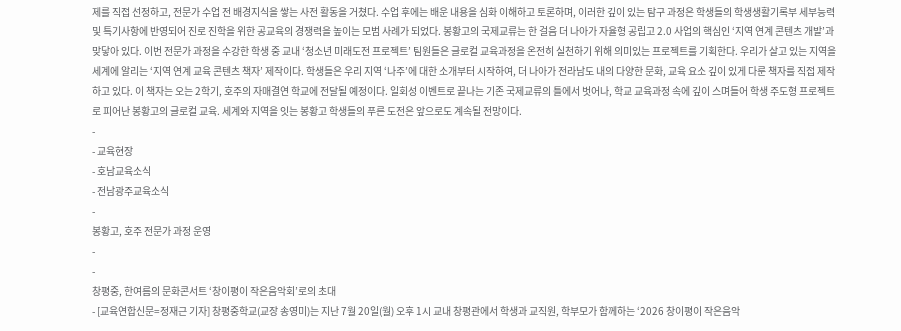제를 직접 선정하고, 전문가 수업 전 배경지식을 쌓는 사전 활동을 거쳤다. 수업 후에는 배운 내용을 심화 이해하고 토론하며, 이러한 깊이 있는 탐구 과정은 학생들의 학생생활기록부 세부능력 및 특기사항에 반영되어 진로 진학을 위한 공교육의 경쟁력을 높이는 모범 사례가 되었다. 봉황고의 국제교류는 한 걸음 더 나아가 자율형 공립고 2.0 사업의 핵심인 ‘지역 연계 콘텐츠 개발’과 맞닿아 있다. 이번 전문가 과정을 수강한 학생 중 교내 ‘청소년 미래도전 프로젝트’ 팀원들은 글로컬 교육과정을 온전히 실천하기 위해 의미있는 프로젝트를 기획한다. 우리가 살고 있는 지역을 세계에 알리는 ‘지역 연계 교육 콘텐츠 책자’ 제작이다. 학생들은 우리 지역 ‘나주’에 대한 소개부터 시작하여, 더 나아가 전라남도 내의 다양한 문화, 교육 요소 깊이 있게 다룬 책자를 직접 제작하고 있다. 이 책자는 오는 2학기, 호주의 자매결연 학교에 전달될 예정이다. 일회성 이벤트로 끝나는 기존 국제교류의 틀에서 벗어나, 학교 교육과정 속에 깊이 스며들어 학생 주도형 프로젝트로 피어난 봉황고의 글로컬 교육. 세계와 지역을 잇는 봉황고 학생들의 푸른 도전은 앞으로도 계속될 전망이다.
-
- 교육현장
- 호남교육소식
- 전남광주교육소식
-
봉황고, 호주 전문가 과정 운영
-
-
창평중, 한여름의 문화콘서트 ‘창이평이 작은음악회’로의 초대
- [교육연합신문=정재근 기자] 창평중학교(교장 송영미)는 지난 7월 20일(월) 오후 1시 교내 창평관에서 학생과 교직원, 학부모가 함께하는 ‘2026 창이평이 작은음악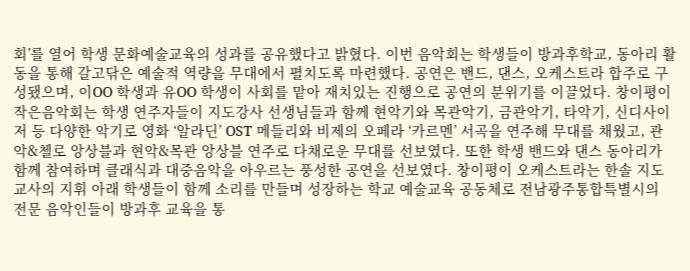회’를 열어 학생 문화예술교육의 성과를 공유했다고 밝혔다. 이번 음악회는 학생들이 방과후학교, 동아리 활동을 통해 갈고닦은 예술적 역량을 무대에서 펼치도록 마련했다. 공연은 밴드, 댄스, 오케스트라 합주로 구성됐으며, 이OO 학생과 유OO 학생이 사회를 맡아 재치있는 진행으로 공연의 분위기를 이끌었다. 창이평이 작은음악회는 학생 연주자들이 지도강사 선생님들과 함께 현악기와 목관악기, 금관악기, 타악기, 신디사이저 등 다양한 악기로 영화 ‘알라딘’ OST 메들리와 비제의 오페라 ‘카르멘’ 서곡을 연주해 무대를 채웠고, 관악&첼로 앙상블과 현악&목관 앙상블 연주로 다채로운 무대를 선보였다. 또한 학생 밴드와 댄스 동아리가 함께 참여하며 클래식과 대중음악을 아우르는 풍성한 공연을 선보였다. 창이평이 오케스트라는 한솔 지도교사의 지휘 아래 학생들이 함께 소리를 만들며 성장하는 학교 예술교육 공동체로 전남광주통합특별시의 전문 음악인들이 방과후 교육을 통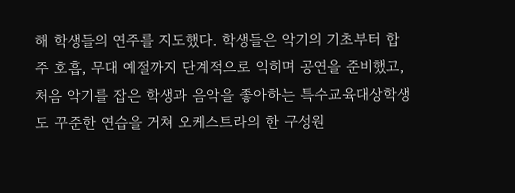해 학생들의 연주를 지도했다. 학생들은 악기의 기초부터 합주 호흡, 무대 예절까지 단계적으로 익히며 공연을 준비했고, 처음 악기를 잡은 학생과 음악을 좋아하는 특수교육대상학생도 꾸준한 연습을 거쳐 오케스트라의 한 구성원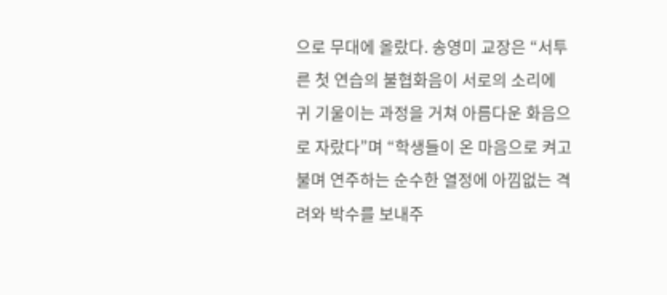으로 무대에 올랐다. 송영미 교장은 “서투른 첫 연습의 불협화음이 서로의 소리에 귀 기울이는 과정을 거쳐 아름다운 화음으로 자랐다”며 “학생들이 온 마음으로 켜고 불며 연주하는 순수한 열정에 아낌없는 격려와 박수를 보내주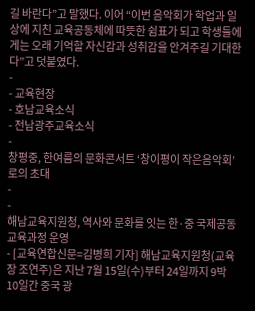길 바란다”고 말했다. 이어 “이번 음악회가 학업과 일상에 지친 교육공동체에 따뜻한 쉼표가 되고 학생들에게는 오래 기억할 자신감과 성취감을 안겨주길 기대한다”고 덧붙였다.
-
- 교육현장
- 호남교육소식
- 전남광주교육소식
-
창평중, 한여름의 문화콘서트 ‘창이평이 작은음악회’로의 초대
-
-
해남교육지원청, 역사와 문화를 잇는 한·중 국제공동교육과정 운영
- [교육연합신문=김병희 기자] 해남교육지원청(교육장 조연주)은 지난 7월 15일(수)부터 24일까지 9박 10일간 중국 광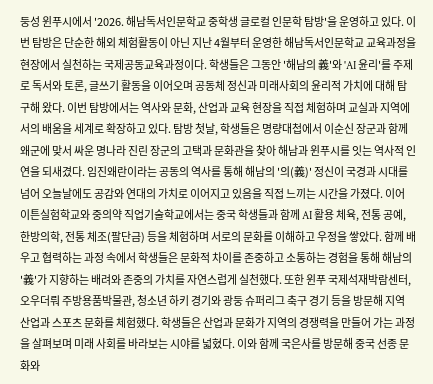둥성 윈푸시에서 '2026. 해남독서인문학교 중학생 글로컬 인문학 탐방'을 운영하고 있다. 이번 탐방은 단순한 해외 체험활동이 아닌 지난 4월부터 운영한 해남독서인문학교 교육과정을 현장에서 실천하는 국제공동교육과정이다. 학생들은 그동안 '해남의 義'와 'AI 윤리'를 주제로 독서와 토론, 글쓰기 활동을 이어오며 공동체 정신과 미래사회의 윤리적 가치에 대해 탐구해 왔다. 이번 탐방에서는 역사와 문화, 산업과 교육 현장을 직접 체험하며 교실과 지역에서의 배움을 세계로 확장하고 있다. 탐방 첫날, 학생들은 명량대첩에서 이순신 장군과 함께 왜군에 맞서 싸운 명나라 진린 장군의 고택과 문화관을 찾아 해남과 윈푸시를 잇는 역사적 인연을 되새겼다. 임진왜란이라는 공동의 역사를 통해 해남의 '의(義)' 정신이 국경과 시대를 넘어 오늘날에도 공감와 연대의 가치로 이어지고 있음을 직접 느끼는 시간을 가졌다. 이어 이튼실험학교와 중의약 직업기술학교에서는 중국 학생들과 함께 AI 활용 체육, 전통 공예, 한방의학, 전통 체조(팔단금) 등을 체험하며 서로의 문화를 이해하고 우정을 쌓았다. 함께 배우고 협력하는 과정 속에서 학생들은 문화적 차이를 존중하고 소통하는 경험을 통해 해남의 '義'가 지향하는 배려와 존중의 가치를 자연스럽게 실천했다. 또한 윈푸 국제석재박람센터, 오우더뤄 주방용품박물관, 청소년 하키 경기와 광둥 슈퍼리그 축구 경기 등을 방문해 지역 산업과 스포츠 문화를 체험했다. 학생들은 산업과 문화가 지역의 경쟁력을 만들어 가는 과정을 살펴보며 미래 사회를 바라보는 시야를 넓혔다. 이와 함께 국은사를 방문해 중국 선종 문화와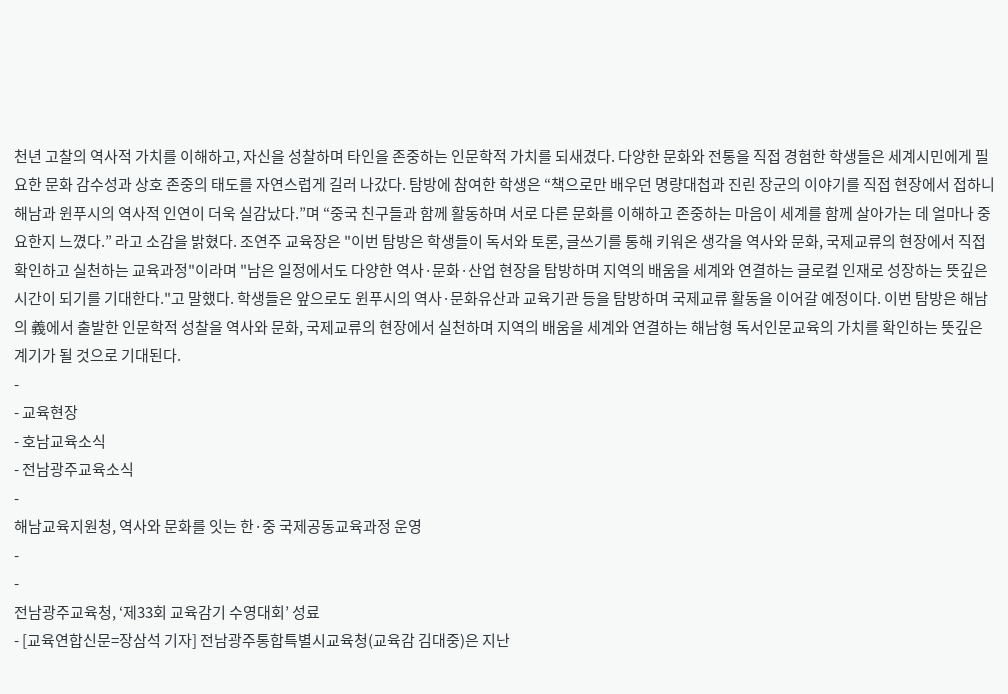천년 고찰의 역사적 가치를 이해하고, 자신을 성찰하며 타인을 존중하는 인문학적 가치를 되새겼다. 다양한 문화와 전통을 직접 경험한 학생들은 세계시민에게 필요한 문화 감수성과 상호 존중의 태도를 자연스럽게 길러 나갔다. 탐방에 참여한 학생은 “책으로만 배우던 명량대첩과 진린 장군의 이야기를 직접 현장에서 접하니 해남과 윈푸시의 역사적 인연이 더욱 실감났다.”며 “중국 친구들과 함께 활동하며 서로 다른 문화를 이해하고 존중하는 마음이 세계를 함께 살아가는 데 얼마나 중요한지 느꼈다.” 라고 소감을 밝혔다. 조연주 교육장은 "이번 탐방은 학생들이 독서와 토론, 글쓰기를 통해 키워온 생각을 역사와 문화, 국제교류의 현장에서 직접 확인하고 실천하는 교육과정"이라며 "남은 일정에서도 다양한 역사·문화·산업 현장을 탐방하며 지역의 배움을 세계와 연결하는 글로컬 인재로 성장하는 뜻깊은 시간이 되기를 기대한다."고 말했다. 학생들은 앞으로도 윈푸시의 역사·문화유산과 교육기관 등을 탐방하며 국제교류 활동을 이어갈 예정이다. 이번 탐방은 해남의 義에서 출발한 인문학적 성찰을 역사와 문화, 국제교류의 현장에서 실천하며 지역의 배움을 세계와 연결하는 해남형 독서인문교육의 가치를 확인하는 뜻깊은 계기가 될 것으로 기대된다.
-
- 교육현장
- 호남교육소식
- 전남광주교육소식
-
해남교육지원청, 역사와 문화를 잇는 한·중 국제공동교육과정 운영
-
-
전남광주교육청, ‘제33회 교육감기 수영대회’ 성료
- [교육연합신문=장삼석 기자] 전남광주통합특별시교육청(교육감 김대중)은 지난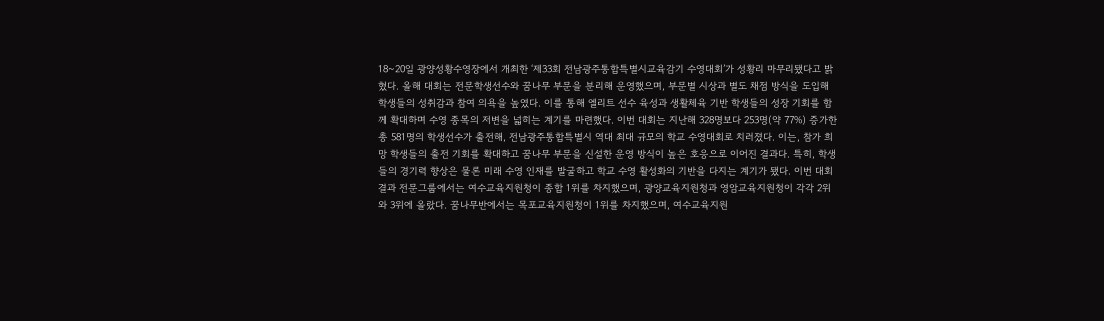18~20일 광양성황수영장에서 개최한 ‘제33회 전남광주통합특별시교육감기 수영대회’가 성황리 마무리됐다고 밝혔다. 올해 대회는 전문학생선수와 꿈나무 부문을 분리해 운영했으며, 부문별 시상과 별도 채점 방식을 도입해 학생들의 성취감과 참여 의욕을 높였다. 이를 통해 엘리트 선수 육성과 생활체육 기반 학생들의 성장 기회를 함께 확대하며 수영 종목의 저변을 넓히는 계기를 마련했다. 이번 대회는 지난해 328명보다 253명(약 77%) 증가한 총 581명의 학생선수가 출전해, 전남광주통합특별시 역대 최대 규모의 학교 수영대회로 치러졌다. 이는, 참가 희망 학생들의 출전 기회를 확대하고 꿈나무 부문을 신설한 운영 방식이 높은 호응으로 이어진 결과다. 특히, 학생들의 경기력 향상은 물론 미래 수영 인재를 발굴하고 학교 수영 활성화의 기반을 다지는 계기가 됐다. 이번 대회 결과 전문그룹에서는 여수교육지원청이 종합 1위를 차지했으며, 광양교육지원청과 영암교육지원청이 각각 2위와 3위에 올랐다. 꿈나무반에서는 목포교육지원청이 1위를 차지했으며, 여수교육지원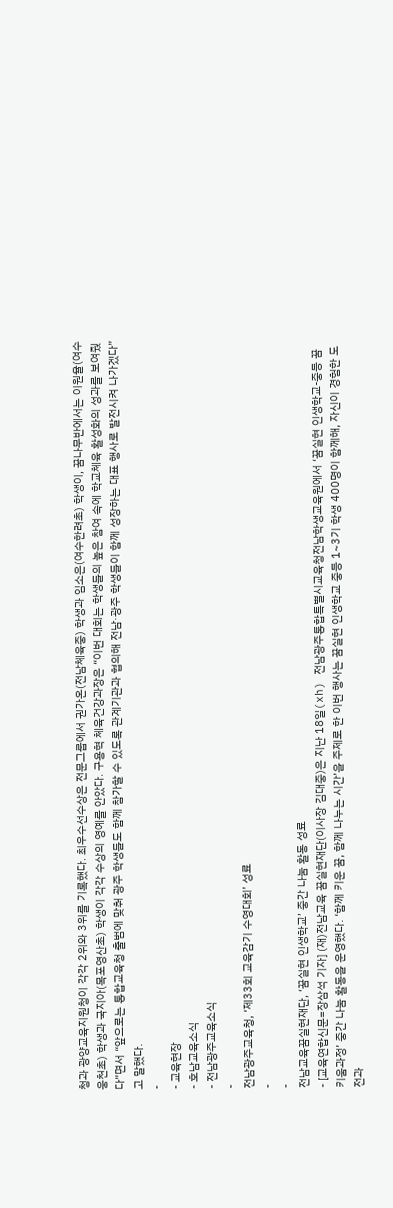청과 광양교육지원청이 각각 2위와 3위를 기록했다. 최우수선수상은 전문그룹에서 권가온(전남체육중) 학생과 임소은(여수한려초) 학생이, 꿈나무반에서는 이원율(여수웅천초) 학생과 국지아(목포영산초) 학생이 각각 수상의 영예를 안았다. 구용혁 체육건강과장은 “이번 대회는 학생들의 높은 참여 속에 학교체육 활성화의 성과를 보여줬다”면서 “앞으로는 통합교육청 출범에 맞춰 광주 학생들도 함께 참가할 수 있도록 관계기관과 협의해 전남·광주 학생들이 함께 성장하는 대표 행사로 발전시켜 나가겠다”고 말했다.
-
- 교육현장
- 호남교육소식
- 전남광주교육소식
-
전남광주교육청, ‘제33회 교육감기 수영대회’ 성료
-
-
전남교육꿈실현재단, ‘꿈실현 인생학교’ 중간 나눔 활동 성료
- [교육연합신문=장삼석 기자] (재)전남교육 꿈실현재단(이사장 김대중)은 지난 18일(xh) 전남광주통합특별시교육청전남학생교육원에서 ‘꿈실현 인생학교-중등 꿈 키움과정’ 중간 나눔 활동을 운영했다. ‘함께 키운 꿈, 함께 나누는 시간’을 주제로 한 이번 행사는 꿈실현 인생학교 중등 1~3기 학생 400명이 함께해, 자신이 경험한 도전과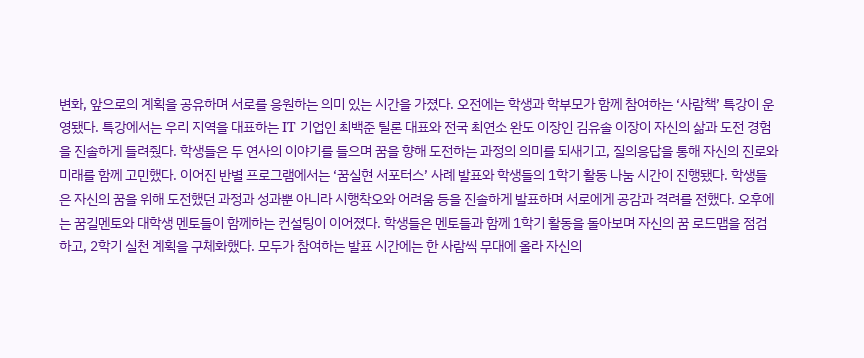변화, 앞으로의 계획을 공유하며 서로를 응원하는 의미 있는 시간을 가졌다. 오전에는 학생과 학부모가 함께 참여하는 ‘사람책’ 특강이 운영됐다. 특강에서는 우리 지역을 대표하는 IT 기업인 최백준 틸론 대표와 전국 최연소 완도 이장인 김유솔 이장이 자신의 삶과 도전 경험을 진솔하게 들려줬다. 학생들은 두 연사의 이야기를 들으며 꿈을 향해 도전하는 과정의 의미를 되새기고, 질의응답을 통해 자신의 진로와 미래를 함께 고민했다. 이어진 반별 프로그램에서는 ‘꿈실현 서포터스’ 사례 발표와 학생들의 1학기 활동 나눔 시간이 진행됐다. 학생들은 자신의 꿈을 위해 도전했던 과정과 성과뿐 아니라 시행착오와 어려움 등을 진솔하게 발표하며 서로에게 공감과 격려를 전했다. 오후에는 꿈길멘토와 대학생 멘토들이 함께하는 컨설팅이 이어졌다. 학생들은 멘토들과 함께 1학기 활동을 돌아보며 자신의 꿈 로드맵을 점검하고, 2학기 실천 계획을 구체화했다. 모두가 참여하는 발표 시간에는 한 사람씩 무대에 올라 자신의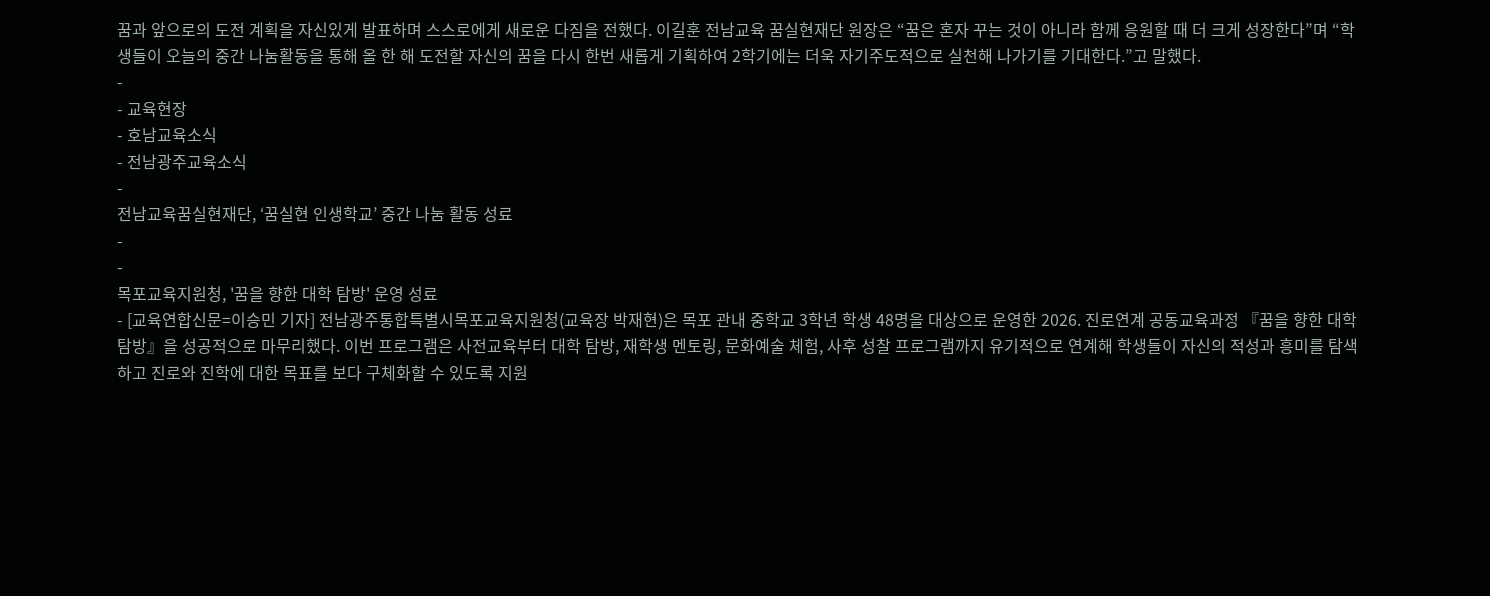꿈과 앞으로의 도전 계획을 자신있게 발표하며 스스로에게 새로운 다짐을 전했다. 이길훈 전남교육 꿈실현재단 원장은 “꿈은 혼자 꾸는 것이 아니라 함께 응원할 때 더 크게 성장한다”며 “학생들이 오늘의 중간 나눔활동을 통해 올 한 해 도전할 자신의 꿈을 다시 한번 새롭게 기획하여 2학기에는 더욱 자기주도적으로 실천해 나가기를 기대한다.”고 말했다.
-
- 교육현장
- 호남교육소식
- 전남광주교육소식
-
전남교육꿈실현재단, ‘꿈실현 인생학교’ 중간 나눔 활동 성료
-
-
목포교육지원청, '꿈을 향한 대학 탐방' 운영 성료
- [교육연합신문=이승민 기자] 전남광주통합특별시목포교육지원청(교육장 박재현)은 목포 관내 중학교 3학년 학생 48명을 대상으로 운영한 2026. 진로연계 공동교육과정 『꿈을 향한 대학 탐방』을 성공적으로 마무리했다. 이번 프로그램은 사전교육부터 대학 탐방, 재학생 멘토링, 문화예술 체험, 사후 성찰 프로그램까지 유기적으로 연계해 학생들이 자신의 적성과 흥미를 탐색하고 진로와 진학에 대한 목표를 보다 구체화할 수 있도록 지원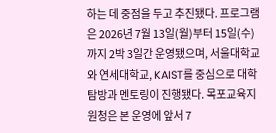하는 데 중점을 두고 추진됐다. 프로그램은 2026년 7월 13일(월)부터 15일(수)까지 2박 3일간 운영됐으며, 서울대학교와 연세대학교, KAIST를 중심으로 대학 탐방과 멘토링이 진행됐다. 목포교육지원청은 본 운영에 앞서 7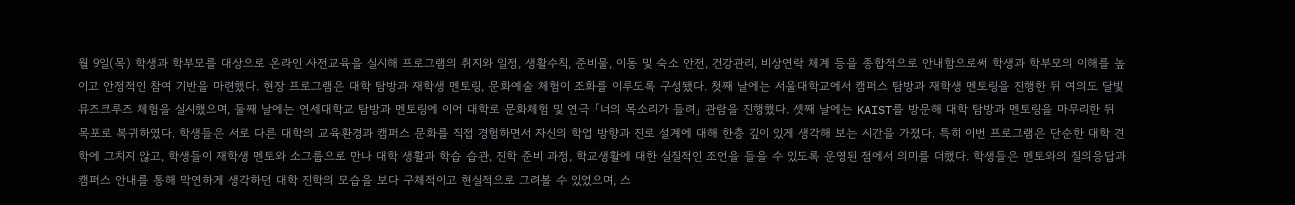월 9일(목) 학생과 학부모를 대상으로 온라인 사전교육을 실시해 프로그램의 취지와 일정, 생활수칙, 준비물, 이동 및 숙소 안전, 건강관리, 비상연락 체계 등을 종합적으로 안내함으로써 학생과 학부모의 이해를 높이고 안정적인 참여 기반을 마련했다. 현장 프로그램은 대학 탐방과 재학생 멘토링, 문화예술 체험이 조화를 이루도록 구성됐다. 첫째 날에는 서울대학교에서 캠퍼스 탐방과 재학생 멘토링을 진행한 뒤 여의도 달빛뮤즈크루즈 체험을 실시했으며, 둘째 날에는 연세대학교 탐방과 멘토링에 이어 대학로 문화체험 및 연극 「너의 목소리가 들려」 관람을 진행했다. 셋째 날에는 KAIST를 방문해 대학 탐방과 멘토링을 마무리한 뒤 목포로 복귀하였다. 학생들은 서로 다른 대학의 교육환경과 캠퍼스 문화를 직접 경험하면서 자신의 학업 방향과 진로 설계에 대해 한층 깊이 있게 생각해 보는 시간을 가졌다. 특히 이번 프로그램은 단순한 대학 견학에 그치지 않고, 학생들이 재학생 멘토와 소그룹으로 만나 대학 생활과 학습 습관, 진학 준비 과정, 학교생활에 대한 실질적인 조언을 들을 수 있도록 운영된 점에서 의미를 더했다. 학생들은 멘토와의 질의응답과 캠퍼스 안내를 통해 막연하게 생각하던 대학 진학의 모습을 보다 구체적이고 현실적으로 그려볼 수 있었으며, 스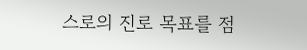스로의 진로 목표를 점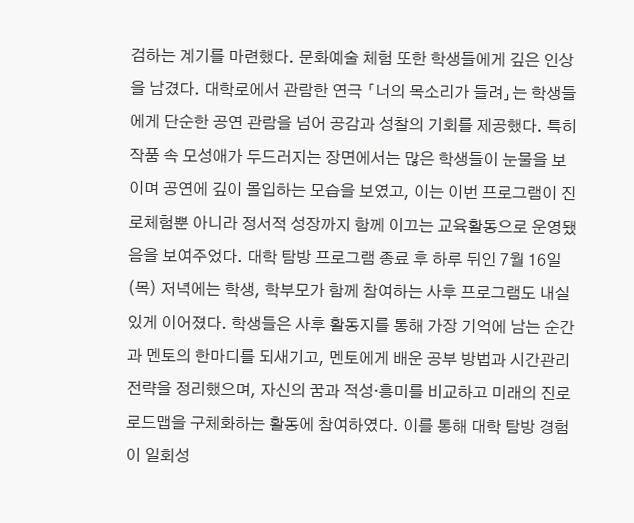검하는 계기를 마련했다. 문화예술 체험 또한 학생들에게 깊은 인상을 남겼다. 대학로에서 관람한 연극 「너의 목소리가 들려」는 학생들에게 단순한 공연 관람을 넘어 공감과 성찰의 기회를 제공했다. 특히 작품 속 모성애가 두드러지는 장면에서는 많은 학생들이 눈물을 보이며 공연에 깊이 몰입하는 모습을 보였고, 이는 이번 프로그램이 진로체험뿐 아니라 정서적 성장까지 함께 이끄는 교육활동으로 운영됐음을 보여주었다. 대학 탐방 프로그램 종료 후 하루 뒤인 7월 16일(목) 저녁에는 학생, 학부모가 함께 참여하는 사후 프로그램도 내실 있게 이어졌다. 학생들은 사후 활동지를 통해 가장 기억에 남는 순간과 멘토의 한마디를 되새기고, 멘토에게 배운 공부 방법과 시간관리 전략을 정리했으며, 자신의 꿈과 적성·흥미를 비교하고 미래의 진로 로드맵을 구체화하는 활동에 참여하였다. 이를 통해 대학 탐방 경험이 일회성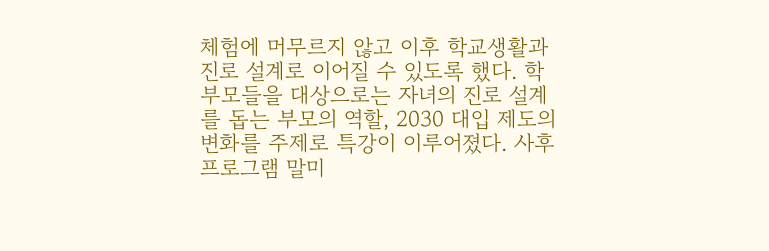체험에 머무르지 않고 이후 학교생활과 진로 설계로 이어질 수 있도록 했다. 학부모들을 대상으로는 자녀의 진로 설계를 돕는 부모의 역할, 2030 대입 제도의 변화를 주제로 특강이 이루어졌다. 사후 프로그램 말미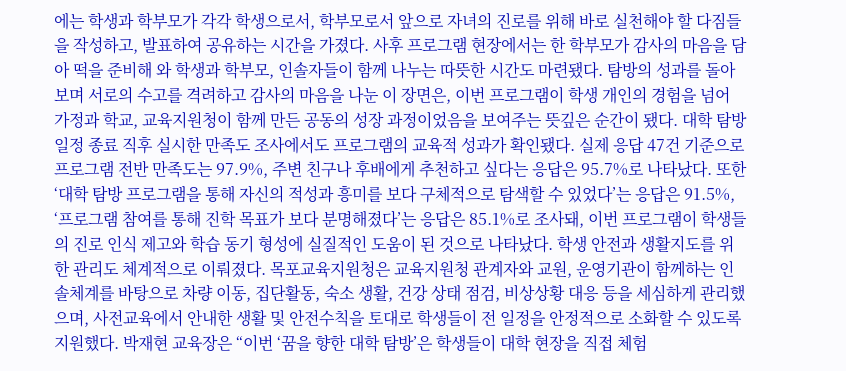에는 학생과 학부모가 각각 학생으로서, 학부모로서 앞으로 자녀의 진로를 위해 바로 실천해야 할 다짐들을 작성하고, 발표하여 공유하는 시간을 가졌다. 사후 프로그램 현장에서는 한 학부모가 감사의 마음을 담아 떡을 준비해 와 학생과 학부모, 인솔자들이 함께 나누는 따뜻한 시간도 마련됐다. 탐방의 성과를 돌아보며 서로의 수고를 격려하고 감사의 마음을 나눈 이 장면은, 이번 프로그램이 학생 개인의 경험을 넘어 가정과 학교, 교육지원청이 함께 만든 공동의 성장 과정이었음을 보여주는 뜻깊은 순간이 됐다. 대학 탐방 일정 종료 직후 실시한 만족도 조사에서도 프로그램의 교육적 성과가 확인됐다. 실제 응답 47건 기준으로 프로그램 전반 만족도는 97.9%, 주변 친구나 후배에게 추천하고 싶다는 응답은 95.7%로 나타났다. 또한 ‘대학 탐방 프로그램을 통해 자신의 적성과 흥미를 보다 구체적으로 탐색할 수 있었다’는 응답은 91.5%, ‘프로그램 참여를 통해 진학 목표가 보다 분명해졌다’는 응답은 85.1%로 조사돼, 이번 프로그램이 학생들의 진로 인식 제고와 학습 동기 형성에 실질적인 도움이 된 것으로 나타났다. 학생 안전과 생활지도를 위한 관리도 체계적으로 이뤄졌다. 목포교육지원청은 교육지원청 관계자와 교원, 운영기관이 함께하는 인솔체계를 바탕으로 차량 이동, 집단활동, 숙소 생활, 건강 상태 점검, 비상상황 대응 등을 세심하게 관리했으며, 사전교육에서 안내한 생활 및 안전수칙을 토대로 학생들이 전 일정을 안정적으로 소화할 수 있도록 지원했다. 박재현 교육장은 “이번 ‘꿈을 향한 대학 탐방’은 학생들이 대학 현장을 직접 체험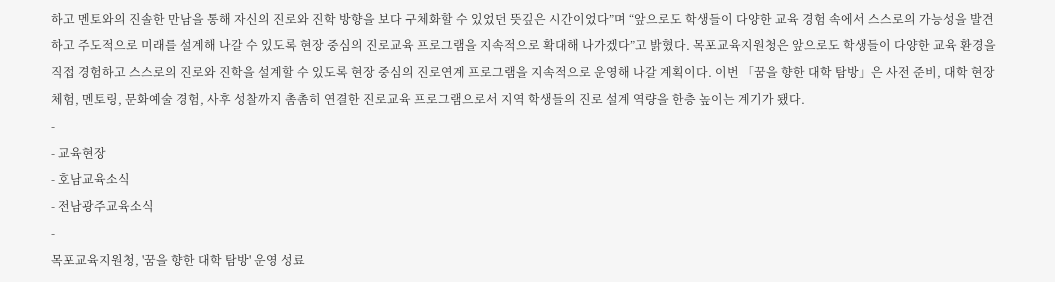하고 멘토와의 진솔한 만남을 통해 자신의 진로와 진학 방향을 보다 구체화할 수 있었던 뜻깊은 시간이었다”며 “앞으로도 학생들이 다양한 교육 경험 속에서 스스로의 가능성을 발견하고 주도적으로 미래를 설계해 나갈 수 있도록 현장 중심의 진로교육 프로그램을 지속적으로 확대해 나가겠다”고 밝혔다. 목포교육지원청은 앞으로도 학생들이 다양한 교육 환경을 직접 경험하고 스스로의 진로와 진학을 설계할 수 있도록 현장 중심의 진로연계 프로그램을 지속적으로 운영해 나갈 계획이다. 이번 「꿈을 향한 대학 탐방」은 사전 준비, 대학 현장 체험, 멘토링, 문화예술 경험, 사후 성찰까지 촘촘히 연결한 진로교육 프로그램으로서 지역 학생들의 진로 설계 역량을 한층 높이는 계기가 됐다.
-
- 교육현장
- 호남교육소식
- 전남광주교육소식
-
목포교육지원청, '꿈을 향한 대학 탐방' 운영 성료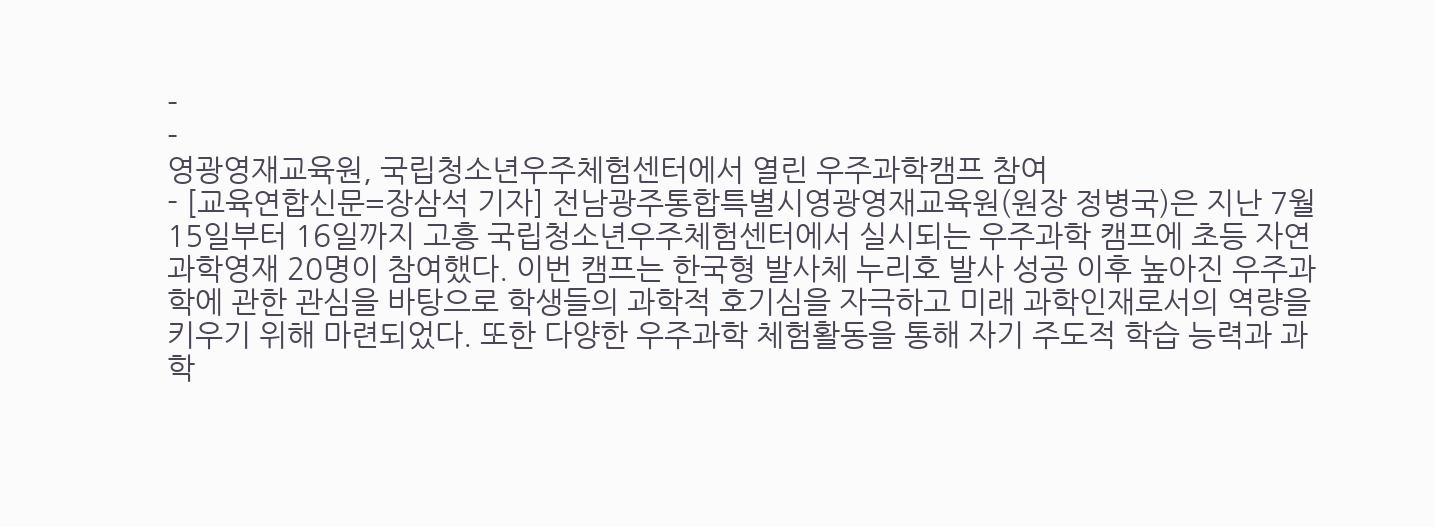-
-
영광영재교육원, 국립청소년우주체험센터에서 열린 우주과학캠프 참여
- [교육연합신문=장삼석 기자] 전남광주통합특별시영광영재교육원(원장 정병국)은 지난 7월 15일부터 16일까지 고흥 국립청소년우주체험센터에서 실시되는 우주과학 캠프에 초등 자연과학영재 20명이 참여했다. 이번 캠프는 한국형 발사체 누리호 발사 성공 이후 높아진 우주과학에 관한 관심을 바탕으로 학생들의 과학적 호기심을 자극하고 미래 과학인재로서의 역량을 키우기 위해 마련되었다. 또한 다양한 우주과학 체험활동을 통해 자기 주도적 학습 능력과 과학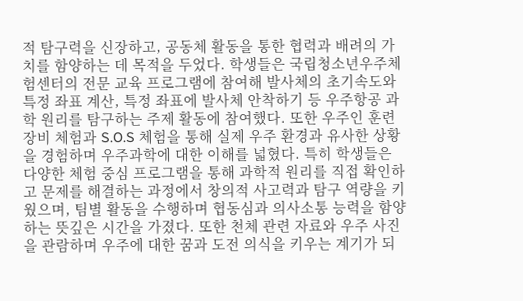적 탐구력을 신장하고, 공동체 활동을 통한 협력과 배려의 가치를 함양하는 데 목적을 두었다. 학생들은 국립청소년우주체험센터의 전문 교육 프로그램에 참여해 발사체의 초기속도와 특정 좌표 계산, 특정 좌표에 발사체 안착하기 등 우주항공 과학 원리를 탐구하는 주제 활동에 참여했다. 또한 우주인 훈련 장비 체험과 S.O.S 체험을 통해 실제 우주 환경과 유사한 상황을 경험하며 우주과학에 대한 이해를 넓혔다. 특히 학생들은 다양한 체험 중심 프로그램을 통해 과학적 원리를 직접 확인하고 문제를 해결하는 과정에서 창의적 사고력과 탐구 역량을 키웠으며, 팀별 활동을 수행하며 협동심과 의사소통 능력을 함양하는 뜻깊은 시간을 가졌다. 또한 천체 관련 자료와 우주 사진을 관람하며 우주에 대한 꿈과 도전 의식을 키우는 계기가 되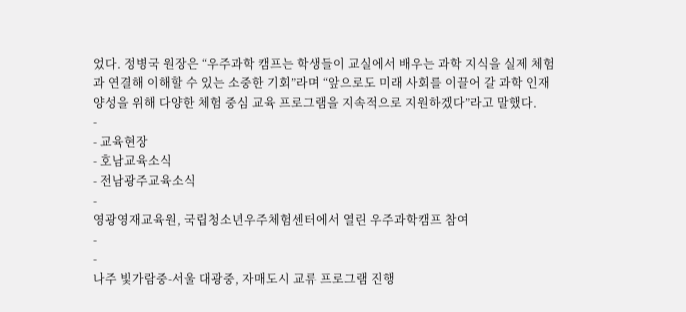었다. 정병국 원장은 “우주과학 캠프는 학생들이 교실에서 배우는 과학 지식을 실제 체험과 연결해 이해할 수 있는 소중한 기회”라며 “앞으로도 미래 사회를 이끌어 갈 과학 인재 양성을 위해 다양한 체험 중심 교육 프로그램을 지속적으로 지원하겠다”라고 말했다.
-
- 교육현장
- 호남교육소식
- 전남광주교육소식
-
영광영재교육원, 국립청소년우주체험센터에서 열린 우주과학캠프 참여
-
-
나주 빛가람중-서울 대광중, 자매도시 교류 프로그램 진행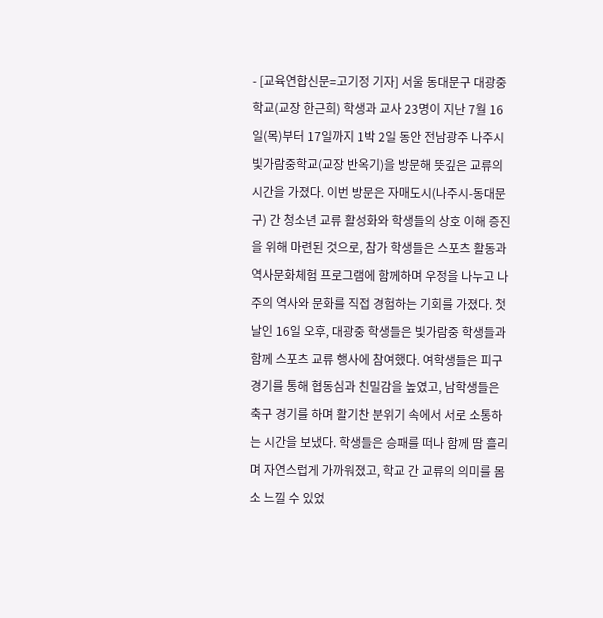- [교육연합신문=고기정 기자] 서울 동대문구 대광중학교(교장 한근희) 학생과 교사 23명이 지난 7월 16일(목)부터 17일까지 1박 2일 동안 전남광주 나주시 빛가람중학교(교장 반옥기)을 방문해 뜻깊은 교류의 시간을 가졌다. 이번 방문은 자매도시(나주시-동대문구) 간 청소년 교류 활성화와 학생들의 상호 이해 증진을 위해 마련된 것으로, 참가 학생들은 스포츠 활동과 역사문화체험 프로그램에 함께하며 우정을 나누고 나주의 역사와 문화를 직접 경험하는 기회를 가졌다. 첫날인 16일 오후, 대광중 학생들은 빛가람중 학생들과 함께 스포츠 교류 행사에 참여했다. 여학생들은 피구 경기를 통해 협동심과 친밀감을 높였고, 남학생들은 축구 경기를 하며 활기찬 분위기 속에서 서로 소통하는 시간을 보냈다. 학생들은 승패를 떠나 함께 땀 흘리며 자연스럽게 가까워졌고, 학교 간 교류의 의미를 몸소 느낄 수 있었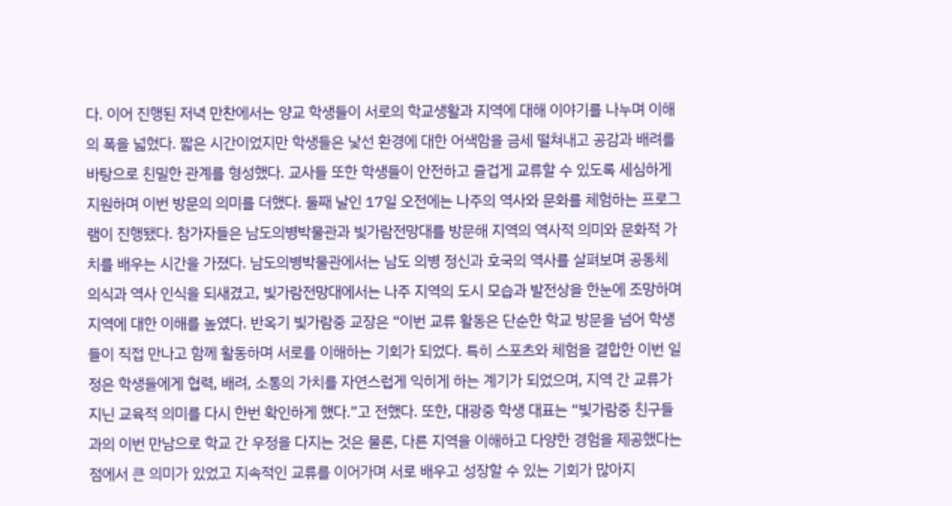다. 이어 진행된 저녁 만찬에서는 양교 학생들이 서로의 학교생활과 지역에 대해 이야기를 나누며 이해의 폭을 넓혔다. 짧은 시간이었지만 학생들은 낯선 환경에 대한 어색함을 금세 떨쳐내고 공감과 배려를 바탕으로 친밀한 관계를 형성했다. 교사들 또한 학생들이 안전하고 즐겁게 교류할 수 있도록 세심하게 지원하며 이번 방문의 의미를 더했다. 둘째 날인 17일 오전에는 나주의 역사와 문화를 체험하는 프로그램이 진행됐다. 참가자들은 남도의병박물관과 빛가람전망대를 방문해 지역의 역사적 의미와 문화적 가치를 배우는 시간을 가졌다. 남도의병박물관에서는 남도 의병 정신과 호국의 역사를 살펴보며 공동체 의식과 역사 인식을 되새겼고, 빛가람전망대에서는 나주 지역의 도시 모습과 발전상을 한눈에 조망하며 지역에 대한 이해를 높였다. 반옥기 빛가람중 교장은 “이번 교류 활동은 단순한 학교 방문을 넘어 학생들이 직접 만나고 함께 활동하며 서로를 이해하는 기회가 되었다. 특히 스포츠와 체험을 결합한 이번 일정은 학생들에게 협력, 배려, 소통의 가치를 자연스럽게 익히게 하는 계기가 되었으며, 지역 간 교류가 지닌 교육적 의미를 다시 한번 확인하게 했다.”고 전했다. 또한, 대광중 학생 대표는 “빛가람중 친구들과의 이번 만남으로 학교 간 우정을 다지는 것은 물론, 다른 지역을 이해하고 다양한 경험을 제공했다는 점에서 큰 의미가 있었고 지속적인 교류를 이어가며 서로 배우고 성장할 수 있는 기회가 많아지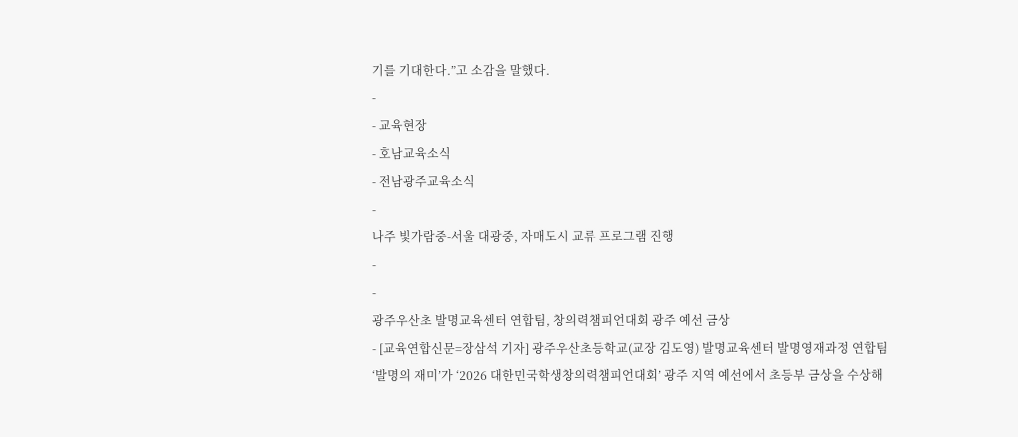기를 기대한다.”고 소감을 말했다.
-
- 교육현장
- 호남교육소식
- 전남광주교육소식
-
나주 빛가람중-서울 대광중, 자매도시 교류 프로그램 진행
-
-
광주우산초 발명교육센터 연합팀, 창의력챔피언대회 광주 예선 금상
- [교육연합신문=장삼석 기자] 광주우산초등학교(교장 김도영) 발명교육센터 발명영재과정 연합팀 ‘발명의 재미’가 ‘2026 대한민국학생창의력챔피언대회’ 광주 지역 예선에서 초등부 금상을 수상해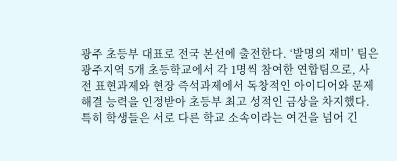광주 초등부 대표로 전국 본선에 출전한다. ‘발명의 재미’ 팀은 광주지역 5개 초등학교에서 각 1명씩 참여한 연합팀으로, 사전 표현과제와 현장 즉석과제에서 독창적인 아이디어와 문제 해결 능력을 인정받아 초등부 최고 성적인 금상을 차지했다. 특히 학생들은 서로 다른 학교 소속이라는 여건을 넘어 긴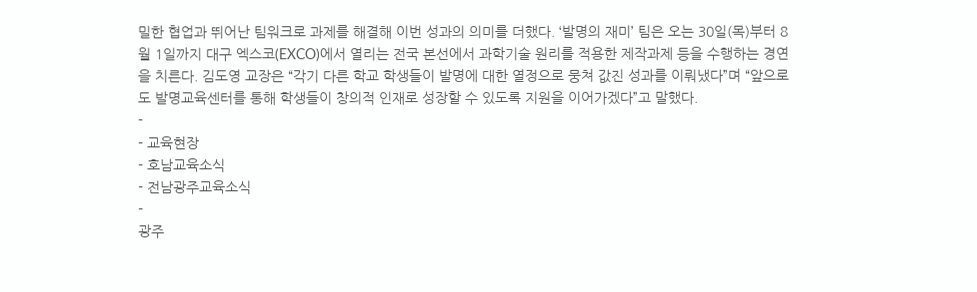밀한 협업과 뛰어난 팀워크로 과제를 해결해 이번 성과의 의미를 더했다. ‘발명의 재미’ 팀은 오는 30일(목)부터 8월 1일까지 대구 엑스코(EXCO)에서 열리는 전국 본선에서 과학기술 원리를 적용한 제작과제 등을 수행하는 경연을 치른다. 김도영 교장은 “각기 다른 학교 학생들이 발명에 대한 열정으로 뭉쳐 값진 성과를 이뤄냈다”며 “앞으로도 발명교육센터를 통해 학생들이 창의적 인재로 성장할 수 있도록 지원을 이어가겠다”고 말했다.
-
- 교육현장
- 호남교육소식
- 전남광주교육소식
-
광주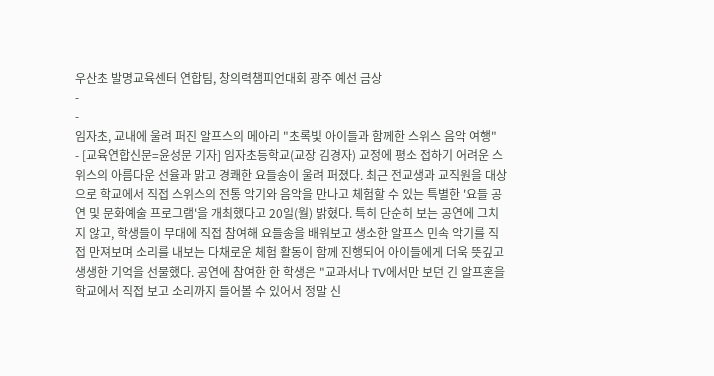우산초 발명교육센터 연합팀, 창의력챔피언대회 광주 예선 금상
-
-
임자초, 교내에 울려 퍼진 알프스의 메아리 "초록빛 아이들과 함께한 스위스 음악 여행"
- [교육연합신문=윤성문 기자] 임자초등학교(교장 김경자) 교정에 평소 접하기 어려운 스위스의 아름다운 선율과 맑고 경쾌한 요들송이 울려 퍼졌다. 최근 전교생과 교직원을 대상으로 학교에서 직접 스위스의 전통 악기와 음악을 만나고 체험할 수 있는 특별한 '요들 공연 및 문화예술 프로그램'을 개최했다고 20일(월) 밝혔다. 특히 단순히 보는 공연에 그치지 않고, 학생들이 무대에 직접 참여해 요들송을 배워보고 생소한 알프스 민속 악기를 직접 만져보며 소리를 내보는 다채로운 체험 활동이 함께 진행되어 아이들에게 더욱 뜻깊고 생생한 기억을 선물했다. 공연에 참여한 한 학생은 "교과서나 TV에서만 보던 긴 알프혼을 학교에서 직접 보고 소리까지 들어볼 수 있어서 정말 신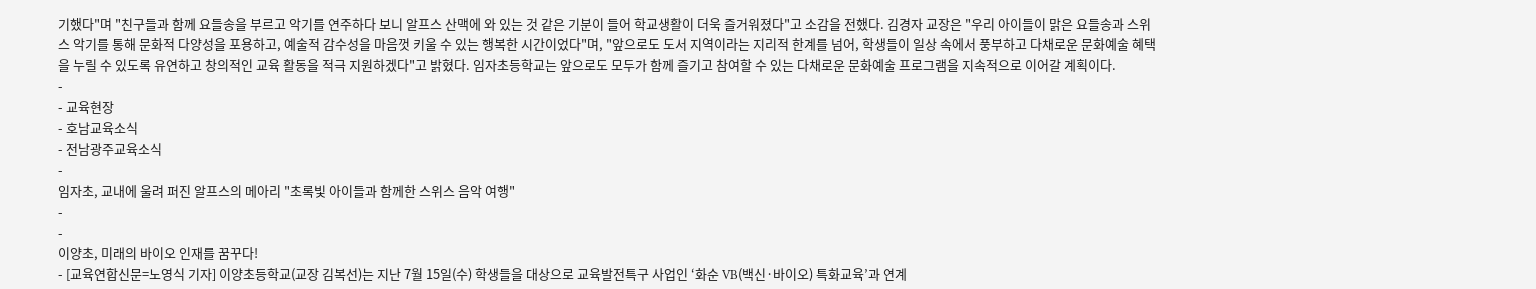기했다"며 "친구들과 함께 요들송을 부르고 악기를 연주하다 보니 알프스 산맥에 와 있는 것 같은 기분이 들어 학교생활이 더욱 즐거워졌다"고 소감을 전했다. 김경자 교장은 "우리 아이들이 맑은 요들송과 스위스 악기를 통해 문화적 다양성을 포용하고, 예술적 감수성을 마음껏 키울 수 있는 행복한 시간이었다"며, "앞으로도 도서 지역이라는 지리적 한계를 넘어, 학생들이 일상 속에서 풍부하고 다채로운 문화예술 혜택을 누릴 수 있도록 유연하고 창의적인 교육 활동을 적극 지원하겠다"고 밝혔다. 임자초등학교는 앞으로도 모두가 함께 즐기고 참여할 수 있는 다채로운 문화예술 프로그램을 지속적으로 이어갈 계획이다.
-
- 교육현장
- 호남교육소식
- 전남광주교육소식
-
임자초, 교내에 울려 퍼진 알프스의 메아리 "초록빛 아이들과 함께한 스위스 음악 여행"
-
-
이양초, 미래의 바이오 인재를 꿈꾸다!
- [교육연합신문=노영식 기자] 이양초등학교(교장 김복선)는 지난 7월 15일(수) 학생들을 대상으로 교육발전특구 사업인 ‘화순 VB(백신·바이오) 특화교육’과 연계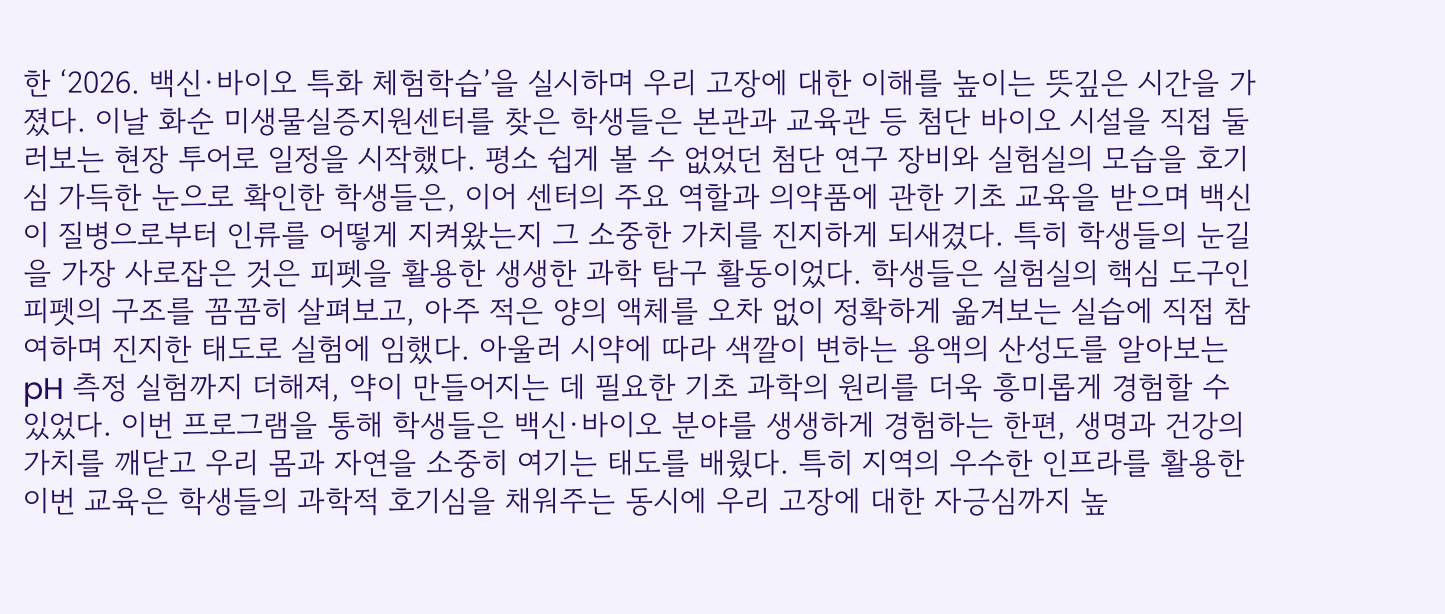한 ‘2026. 백신·바이오 특화 체험학습’을 실시하며 우리 고장에 대한 이해를 높이는 뜻깊은 시간을 가졌다. 이날 화순 미생물실증지원센터를 찾은 학생들은 본관과 교육관 등 첨단 바이오 시설을 직접 둘러보는 현장 투어로 일정을 시작했다. 평소 쉽게 볼 수 없었던 첨단 연구 장비와 실험실의 모습을 호기심 가득한 눈으로 확인한 학생들은, 이어 센터의 주요 역할과 의약품에 관한 기초 교육을 받으며 백신이 질병으로부터 인류를 어떻게 지켜왔는지 그 소중한 가치를 진지하게 되새겼다. 특히 학생들의 눈길을 가장 사로잡은 것은 피펫을 활용한 생생한 과학 탐구 활동이었다. 학생들은 실험실의 핵심 도구인 피펫의 구조를 꼼꼼히 살펴보고, 아주 적은 양의 액체를 오차 없이 정확하게 옮겨보는 실습에 직접 참여하며 진지한 태도로 실험에 임했다. 아울러 시약에 따라 색깔이 변하는 용액의 산성도를 알아보는 pH 측정 실험까지 더해져, 약이 만들어지는 데 필요한 기초 과학의 원리를 더욱 흥미롭게 경험할 수 있었다. 이번 프로그램을 통해 학생들은 백신·바이오 분야를 생생하게 경험하는 한편, 생명과 건강의 가치를 깨닫고 우리 몸과 자연을 소중히 여기는 태도를 배웠다. 특히 지역의 우수한 인프라를 활용한 이번 교육은 학생들의 과학적 호기심을 채워주는 동시에 우리 고장에 대한 자긍심까지 높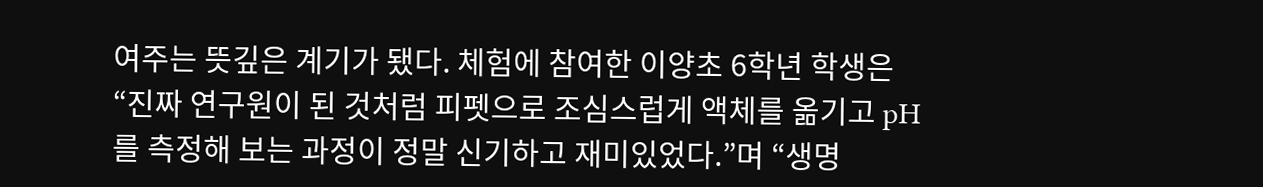여주는 뜻깊은 계기가 됐다. 체험에 참여한 이양초 6학년 학생은 “진짜 연구원이 된 것처럼 피펫으로 조심스럽게 액체를 옮기고 pH를 측정해 보는 과정이 정말 신기하고 재미있었다.”며 “생명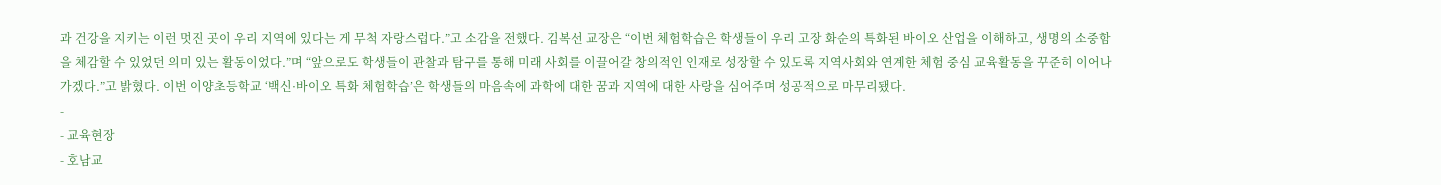과 건강을 지키는 이런 멋진 곳이 우리 지역에 있다는 게 무척 자랑스럽다.”고 소감을 전했다. 김복선 교장은 “이번 체험학습은 학생들이 우리 고장 화순의 특화된 바이오 산업을 이해하고, 생명의 소중함을 체감할 수 있었던 의미 있는 활동이었다.”며 “앞으로도 학생들이 관찰과 탐구를 통해 미래 사회를 이끌어갈 창의적인 인재로 성장할 수 있도록 지역사회와 연계한 체험 중심 교육활동을 꾸준히 이어나가겠다.”고 밝혔다. 이번 이양초등학교 ‘백신·바이오 특화 체험학습’은 학생들의 마음속에 과학에 대한 꿈과 지역에 대한 사랑을 심어주며 성공적으로 마무리됐다.
-
- 교육현장
- 호남교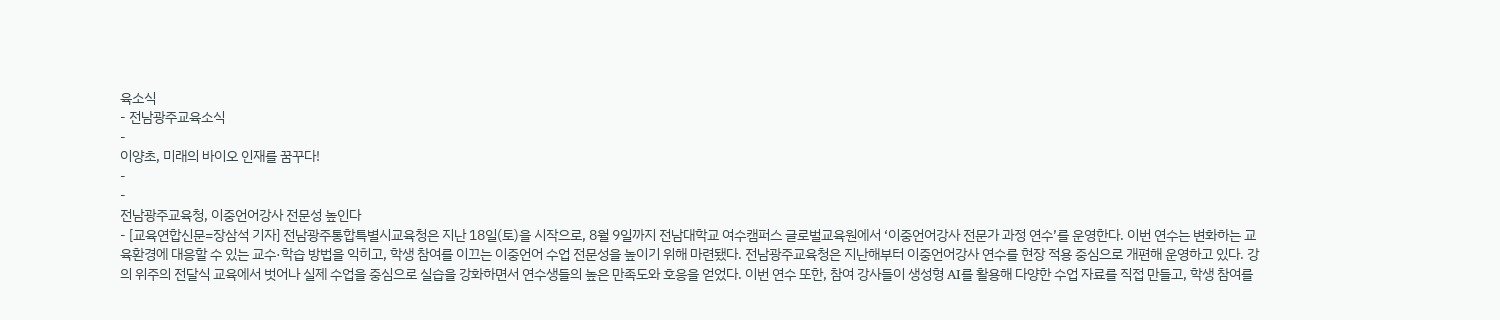육소식
- 전남광주교육소식
-
이양초, 미래의 바이오 인재를 꿈꾸다!
-
-
전남광주교육청, 이중언어강사 전문성 높인다
- [교육연합신문=장삼석 기자] 전남광주통합특별시교육청은 지난 18일(토)을 시작으로, 8월 9일까지 전남대학교 여수캠퍼스 글로벌교육원에서 ‘이중언어강사 전문가 과정 연수’를 운영한다. 이번 연수는 변화하는 교육환경에 대응할 수 있는 교수·학습 방법을 익히고, 학생 참여를 이끄는 이중언어 수업 전문성을 높이기 위해 마련됐다. 전남광주교육청은 지난해부터 이중언어강사 연수를 현장 적용 중심으로 개편해 운영하고 있다. 강의 위주의 전달식 교육에서 벗어나 실제 수업을 중심으로 실습을 강화하면서 연수생들의 높은 만족도와 호응을 얻었다. 이번 연수 또한, 참여 강사들이 생성형 AI를 활용해 다양한 수업 자료를 직접 만들고, 학생 참여를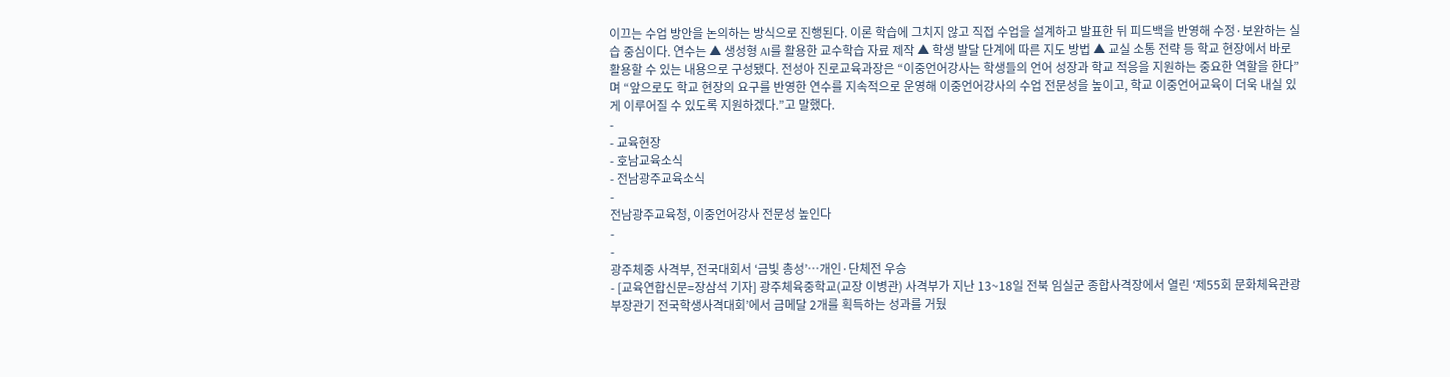이끄는 수업 방안을 논의하는 방식으로 진행된다. 이론 학습에 그치지 않고 직접 수업을 설계하고 발표한 뒤 피드백을 반영해 수정·보완하는 실습 중심이다. 연수는 ▲ 생성형 AI를 활용한 교수학습 자료 제작 ▲ 학생 발달 단계에 따른 지도 방법 ▲ 교실 소통 전략 등 학교 현장에서 바로 활용할 수 있는 내용으로 구성됐다. 전성아 진로교육과장은 “이중언어강사는 학생들의 언어 성장과 학교 적응을 지원하는 중요한 역할을 한다”며 “앞으로도 학교 현장의 요구를 반영한 연수를 지속적으로 운영해 이중언어강사의 수업 전문성을 높이고, 학교 이중언어교육이 더욱 내실 있게 이루어질 수 있도록 지원하겠다.”고 말했다.
-
- 교육현장
- 호남교육소식
- 전남광주교육소식
-
전남광주교육청, 이중언어강사 전문성 높인다
-
-
광주체중 사격부, 전국대회서 ‘금빛 총성’…개인·단체전 우승
- [교육연합신문=장삼석 기자] 광주체육중학교(교장 이병관) 사격부가 지난 13~18일 전북 임실군 종합사격장에서 열린 ‘제55회 문화체육관광부장관기 전국학생사격대회’에서 금메달 2개를 획득하는 성과를 거뒀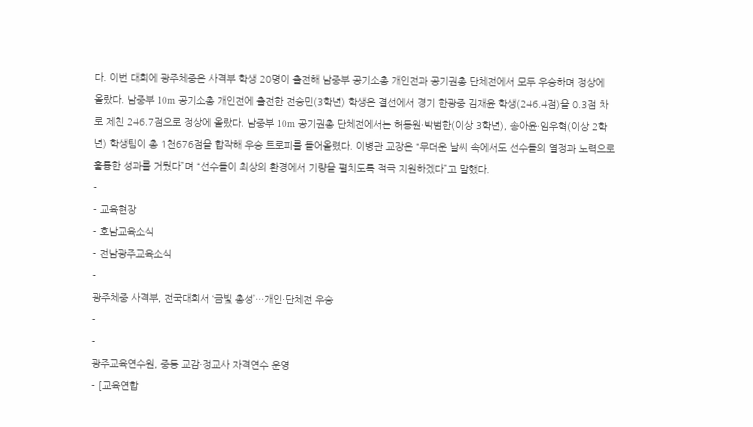다. 이번 대회에 광주체중은 사격부 학생 20명이 출전해 남중부 공기소총 개인전과 공기권총 단체전에서 모두 우승하며 정상에 올랐다. 남중부 10m 공기소총 개인전에 출전한 전승민(3학년) 학생은 결선에서 경기 한광중 김재윤 학생(246.4점)을 0.3점 차로 제친 246.7점으로 정상에 올랐다. 남중부 10m 공기권총 단체전에서는 허동원·박범한(이상 3학년), 송아윤·임우혁(이상 2학년) 학생팀이 총 1천676점을 합작해 우승 트로피를 들어올렸다. 이병관 교장은 “무더운 날씨 속에서도 선수들의 열정과 노력으로 훌륭한 성과를 거뒀다”며 “선수들이 최상의 환경에서 기량을 펼치도록 적극 지원하겠다”고 말했다.
-
- 교육현장
- 호남교육소식
- 전남광주교육소식
-
광주체중 사격부, 전국대회서 ‘금빛 총성’…개인·단체전 우승
-
-
광주교육연수원, 중등 교감·정교사 자격연수 운영
- [교육연합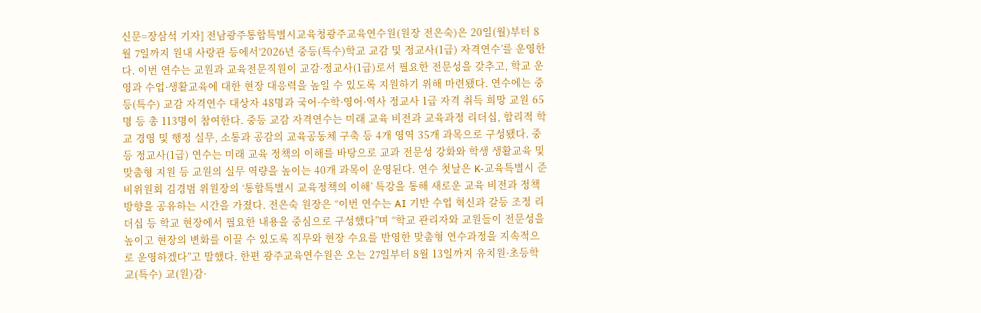신문=장삼석 기자] 전남광주통합특별시교육청광주교육연수원(원장 전은숙)은 20일(월)부터 8월 7일까지 원내 사랑관 등에서‘2026년 중등(특수)학교 교감 및 정교사(1급) 자격연수’를 운영한다. 이번 연수는 교원과 교육전문직원이 교감·정교사(1급)로서 필요한 전문성을 갖추고, 학교 운영과 수업·생활교육에 대한 현장 대응력을 높일 수 있도록 지원하기 위해 마련됐다. 연수에는 중등(특수) 교감 자격연수 대상자 48명과 국어·수학·영어·역사 정교사 1급 자격 취득 희망 교원 65명 등 총 113명이 참여한다. 중등 교감 자격연수는 미래 교육 비전과 교육과정 리더십, 합리적 학교 경영 및 행정 실무, 소통과 공감의 교육공동체 구축 등 4개 영역 35개 과목으로 구성됐다. 중등 정교사(1급) 연수는 미래 교육 정책의 이해를 바탕으로 교과 전문성 강화와 학생 생활교육 및 맞춤형 지원 등 교원의 실무 역량을 높이는 40개 과목이 운영된다. 연수 첫날은 K-교육특별시 준비위원회 김경범 위원장의 ‘통합특별시 교육정책의 이해’ 특강을 통해 새로운 교육 비전과 정책 방향을 공유하는 시간을 가졌다. 전은숙 원장은 “이번 연수는 AI 기반 수업 혁신과 갈등 조정 리더십 등 학교 현장에서 필요한 내용을 중심으로 구성했다”며 “학교 관리자와 교원들이 전문성을 높이고 현장의 변화를 이끌 수 있도록 직무와 현장 수요를 반영한 맞춤형 연수과정을 지속적으로 운영하겠다”고 말했다. 한편 광주교육연수원은 오는 27일부터 8월 13일까지 유치원·초등학교(특수) 교(원)감·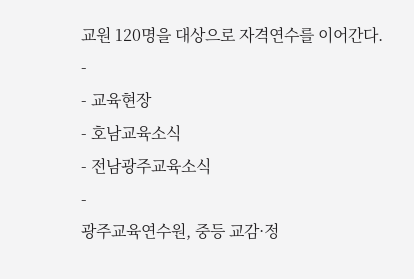교원 120명을 대상으로 자격연수를 이어간다.
-
- 교육현장
- 호남교육소식
- 전남광주교육소식
-
광주교육연수원, 중등 교감·정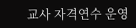교사 자격연수 운영